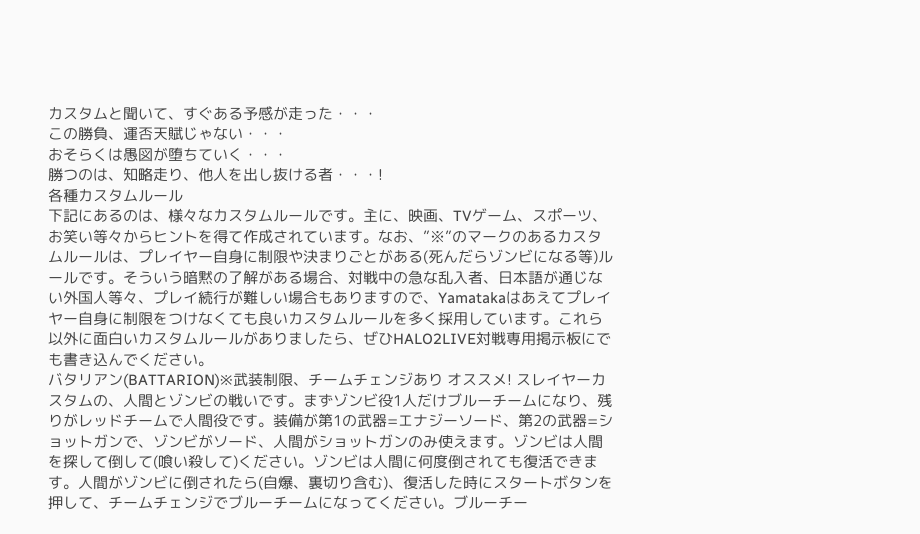カスタムと聞いて、すぐある予感が走った・・・
この勝負、運否天賦じゃない・・・
おそらくは愚図が堕ちていく・・・
勝つのは、知略走り、他人を出し抜ける者・・・!
各種カスタムルール
下記にあるのは、様々なカスタムルールです。主に、映画、TVゲーム、スポーツ、お笑い等々からヒントを得て作成されています。なお、”※”のマークのあるカスタムルールは、プレイヤー自身に制限や決まりごとがある(死んだらゾンビになる等)ルールです。そういう暗黙の了解がある場合、対戦中の急な乱入者、日本語が通じない外国人等々、プレイ続行が難しい場合もありますので、Yamatakaはあえてプレイヤー自身に制限をつけなくても良いカスタムルールを多く採用しています。これら以外に面白いカスタムルールがありましたら、ぜひHALO2LIVE対戦専用掲示板にでも書き込んでください。
バタリアン(BATTARION)※武装制限、チームチェンジあり オススメ! スレイヤーカスタムの、人間とゾンビの戦いです。まずゾンビ役1人だけブルーチームになり、残りがレッドチームで人間役です。装備が第1の武器=エナジーソード、第2の武器=ショットガンで、ゾンビがソード、人間がショットガンのみ使えます。ゾンビは人間を探して倒して(喰い殺して)ください。ゾンビは人間に何度倒されても復活できます。人間がゾンビに倒されたら(自爆、裏切り含む)、復活した時にスタートボタンを押して、チームチェンジでブルーチームになってください。ブルーチー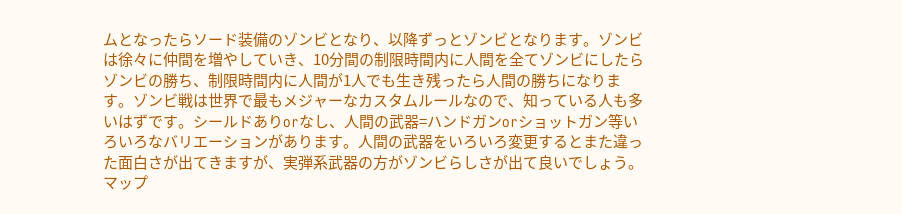ムとなったらソード装備のゾンビとなり、以降ずっとゾンビとなります。ゾンビは徐々に仲間を増やしていき、10分間の制限時間内に人間を全てゾンビにしたらゾンビの勝ち、制限時間内に人間が1人でも生き残ったら人間の勝ちになります。ゾンビ戦は世界で最もメジャーなカスタムルールなので、知っている人も多いはずです。シールドありorなし、人間の武器=ハンドガンorショットガン等いろいろなバリエーションがあります。人間の武器をいろいろ変更するとまた違った面白さが出てきますが、実弾系武器の方がゾンビらしさが出て良いでしょう。マップ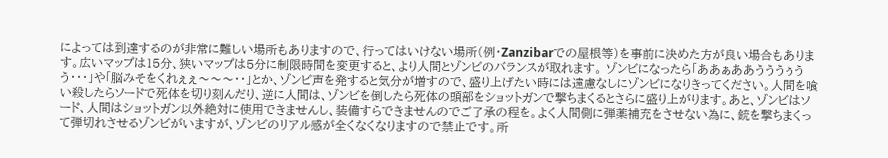によっては到達するのが非常に難しい場所もありますので、行ってはいけない場所(例・Zanzibarでの屋根等)を事前に決めた方が良い場合もあります。広いマップは15分、狭いマップは5分に制限時間を変更すると、より人間とゾンビのバランスが取れます。 ゾンビになったら「ああぁああうううぅうう・・・」や「脳みそをくれぇぇ〜〜〜・・」とか、ゾンビ声を発すると気分が増すので、盛り上げたい時には遠慮なしにゾンビになりきってください。人間を喰い殺したらソードで死体を切り刻んだり、逆に人間は、ゾンビを倒したら死体の頭部をショットガンで撃ちまくるとさらに盛り上がります。あと、ゾンビはソード、人間はショットガン以外絶対に使用できませんし、装備すらできませんのでご了承の程を。よく人間側に弾薬補充をさせない為に、銃を撃ちまくって弾切れさせるゾンビがいますが、ゾンビのリアル感が全くなくなりますので禁止です。所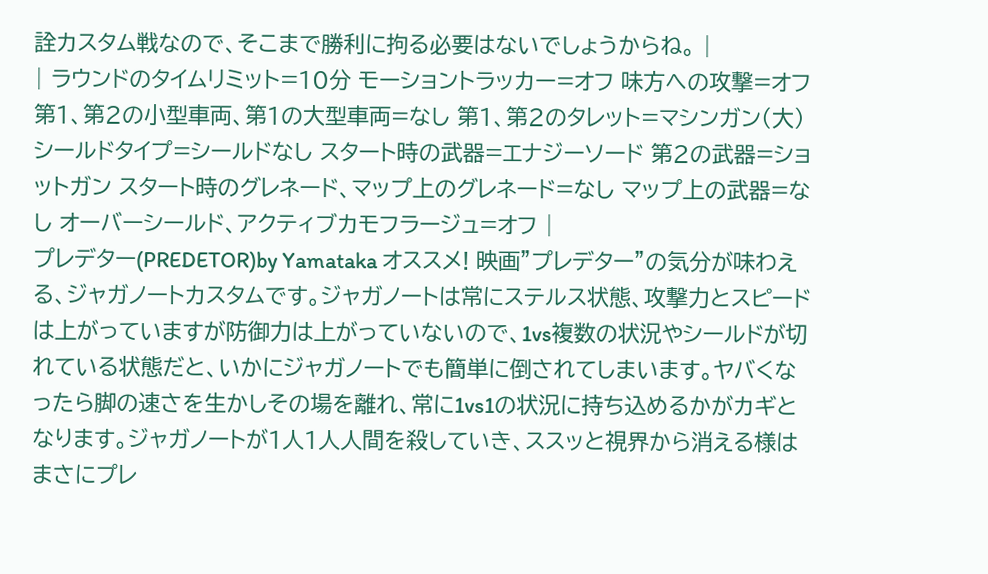詮カスタム戦なので、そこまで勝利に拘る必要はないでしょうからね。 |
| ラウンドのタイムリミット=10分 モーショントラッカー=オフ 味方への攻撃=オフ 第1、第2の小型車両、第1の大型車両=なし 第1、第2のタレット=マシンガン(大) シールドタイプ=シールドなし スタート時の武器=エナジーソード 第2の武器=ショットガン スタート時のグレネード、マップ上のグレネード=なし マップ上の武器=なし オーバーシールド、アクティブカモフラージュ=オフ |
プレデター(PREDETOR)by Yamataka オススメ! 映画”プレデター”の気分が味わえる、ジャガノートカスタムです。ジャガノートは常にステルス状態、攻撃力とスピードは上がっていますが防御力は上がっていないので、1vs複数の状況やシールドが切れている状態だと、いかにジャガノートでも簡単に倒されてしまいます。ヤバくなったら脚の速さを生かしその場を離れ、常に1vs1の状況に持ち込めるかがカギとなります。ジャガノートが1人1人人間を殺していき、ススッと視界から消える様はまさにプレ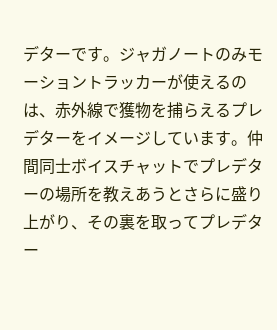デターです。ジャガノートのみモーショントラッカーが使えるのは、赤外線で獲物を捕らえるプレデターをイメージしています。仲間同士ボイスチャットでプレデターの場所を教えあうとさらに盛り上がり、その裏を取ってプレデター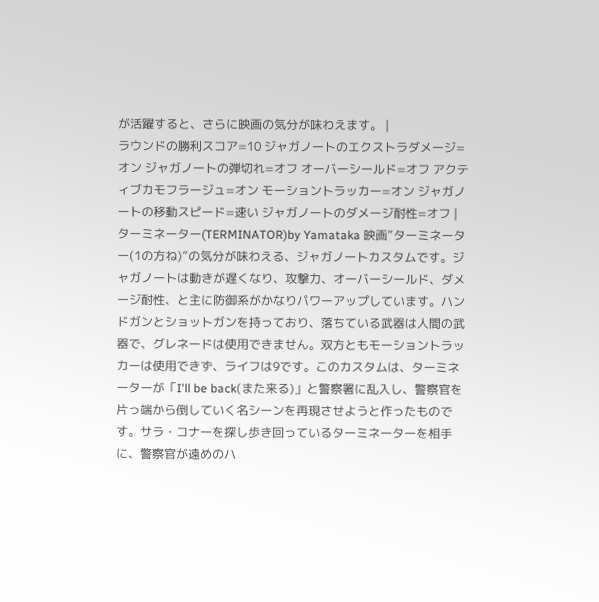が活躍すると、さらに映画の気分が味わえます。 |
ラウンドの勝利スコア=10 ジャガノートのエクストラダメージ=オン ジャガノートの弾切れ=オフ オーバーシールド=オフ アクティブカモフラージュ=オン モーショントラッカー=オン ジャガノートの移動スピード=速い ジャガノートのダメージ耐性=オフ |
ターミネーター(TERMINATOR)by Yamataka 映画”ターミネーター(1の方ね)”の気分が味わえる、ジャガノートカスタムです。ジャガノートは動きが遅くなり、攻撃力、オーバーシールド、ダメージ耐性、と主に防御系がかなりパワーアップしています。ハンドガンとショットガンを持っており、落ちている武器は人間の武器で、グレネードは使用できません。双方ともモーショントラッカーは使用できず、ライフは9です。このカスタムは、ターミネーターが「I'll be back(また来る)」と警察署に乱入し、警察官を片っ端から倒していく名シーンを再現させようと作ったものです。サラ・コナーを探し歩き回っているターミネーターを相手に、警察官が遠めのハ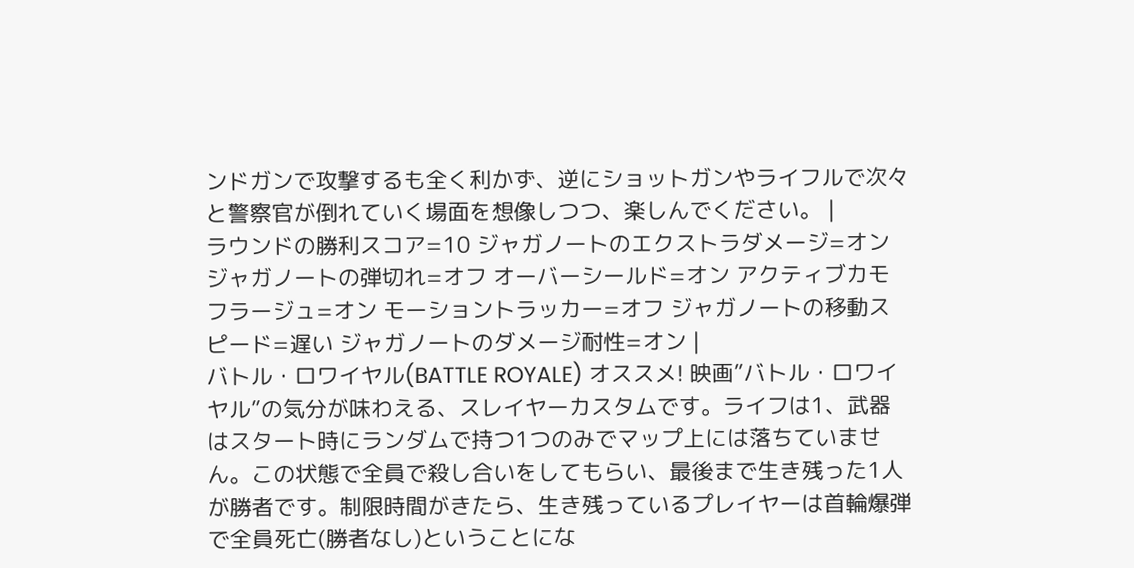ンドガンで攻撃するも全く利かず、逆にショットガンやライフルで次々と警察官が倒れていく場面を想像しつつ、楽しんでください。 |
ラウンドの勝利スコア=10 ジャガノートのエクストラダメージ=オン ジャガノートの弾切れ=オフ オーバーシールド=オン アクティブカモフラージュ=オン モーショントラッカー=オフ ジャガノートの移動スピード=遅い ジャガノートのダメージ耐性=オン |
バトル・ロワイヤル(BATTLE ROYALE) オススメ! 映画”バトル・ロワイヤル”の気分が味わえる、スレイヤーカスタムです。ライフは1、武器はスタート時にランダムで持つ1つのみでマップ上には落ちていません。この状態で全員で殺し合いをしてもらい、最後まで生き残った1人が勝者です。制限時間がきたら、生き残っているプレイヤーは首輪爆弾で全員死亡(勝者なし)ということにな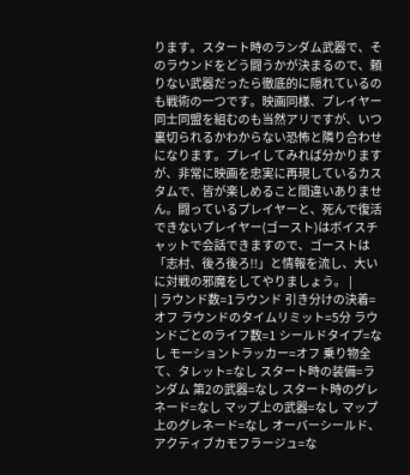ります。スタート時のランダム武器で、そのラウンドをどう闘うかが決まるので、頼りない武器だったら徹底的に隠れているのも戦術の一つです。映画同様、プレイヤー同士同盟を組むのも当然アリですが、いつ裏切られるかわからない恐怖と隣り合わせになります。プレイしてみれば分かりますが、非常に映画を忠実に再現しているカスタムで、皆が楽しめること間違いありません。闘っているプレイヤーと、死んで復活できないプレイヤー(ゴースト)はボイスチャットで会話できますので、ゴーストは「志村、後ろ後ろ!!」と情報を流し、大いに対戦の邪魔をしてやりましょう。 |
| ラウンド数=1ラウンド 引き分けの決着=オフ ラウンドのタイムリミット=5分 ラウンドごとのライフ数=1 シールドタイプ=なし モーショントラッカー=オフ 乗り物全て、タレット=なし スタート時の装備=ランダム 第2の武器=なし スタート時のグレネード=なし マップ上の武器=なし マップ上のグレネード=なし オーバーシールド、アクティブカモフラージュ=な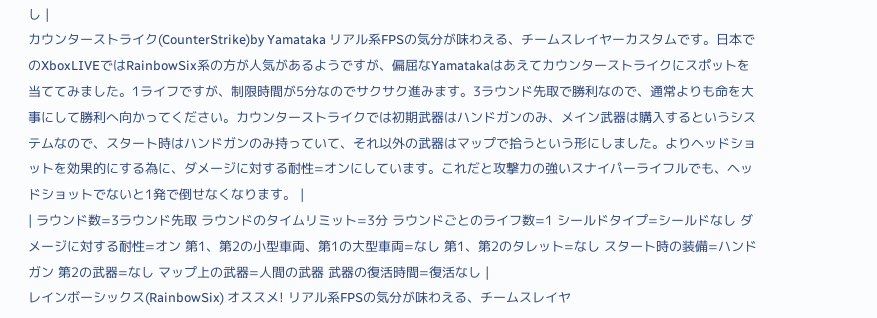し |
カウンターストライク(CounterStrike)by Yamataka リアル系FPSの気分が味わえる、チームスレイヤーカスタムです。日本でのXboxLIVEではRainbowSix系の方が人気があるようですが、偏屈なYamatakaはあえてカウンターストライクにスポットを当ててみました。1ライフですが、制限時間が5分なのでサクサク進みます。3ラウンド先取で勝利なので、通常よりも命を大事にして勝利へ向かってください。カウンターストライクでは初期武器はハンドガンのみ、メイン武器は購入するというシステムなので、スタート時はハンドガンのみ持っていて、それ以外の武器はマップで拾うという形にしました。よりヘッドショットを効果的にする為に、ダメージに対する耐性=オンにしています。これだと攻撃力の強いスナイパーライフルでも、ヘッドショットでないと1発で倒せなくなります。 |
| ラウンド数=3ラウンド先取 ラウンドのタイムリミット=3分 ラウンドごとのライフ数=1 シールドタイプ=シールドなし ダメージに対する耐性=オン 第1、第2の小型車両、第1の大型車両=なし 第1、第2のタレット=なし スタート時の装備=ハンドガン 第2の武器=なし マップ上の武器=人間の武器 武器の復活時間=復活なし |
レインボーシックス(RainbowSix) オススメ! リアル系FPSの気分が味わえる、チームスレイヤ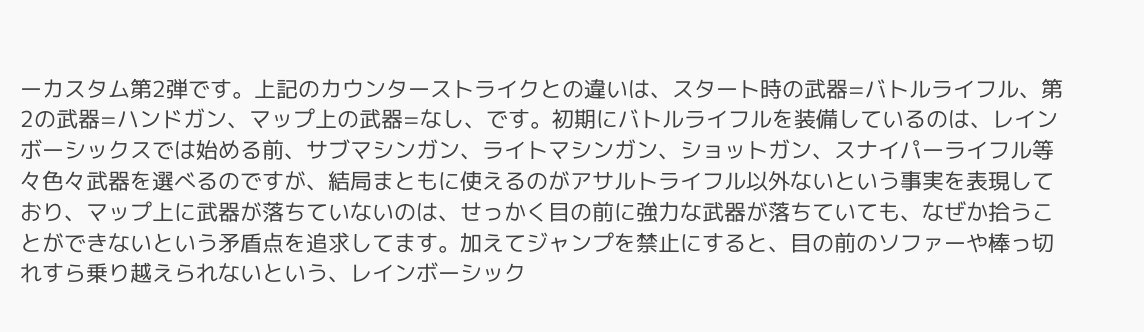ーカスタム第2弾です。上記のカウンターストライクとの違いは、スタート時の武器=バトルライフル、第2の武器=ハンドガン、マップ上の武器=なし、です。初期にバトルライフルを装備しているのは、レインボーシックスでは始める前、サブマシンガン、ライトマシンガン、ショットガン、スナイパーライフル等々色々武器を選べるのですが、結局まともに使えるのがアサルトライフル以外ないという事実を表現しており、マップ上に武器が落ちていないのは、せっかく目の前に強力な武器が落ちていても、なぜか拾うことができないという矛盾点を追求してます。加えてジャンプを禁止にすると、目の前のソファーや棒っ切れすら乗り越えられないという、レインボーシック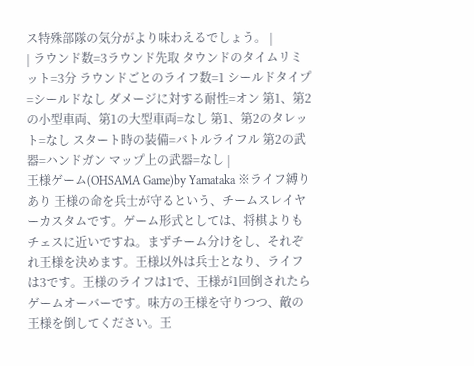ス特殊部隊の気分がより味わえるでしょう。 |
| ラウンド数=3ラウンド先取 タウンドのタイムリミット=3分 ラウンドごとのライフ数=1 シールドタイプ=シールドなし ダメージに対する耐性=オン 第1、第2の小型車両、第1の大型車両=なし 第1、第2のタレット=なし スタート時の装備=バトルライフル 第2の武器=ハンドガン マップ上の武器=なし |
王様ゲーム(OHSAMA Game)by Yamataka ※ライフ縛りあり 王様の命を兵士が守るという、チームスレイヤーカスタムです。ゲーム形式としては、将棋よりもチェスに近いですね。まずチーム分けをし、それぞれ王様を決めます。王様以外は兵士となり、ライフは3です。王様のライフは1で、王様が1回倒されたらゲームオーバーです。味方の王様を守りつつ、敵の王様を倒してください。王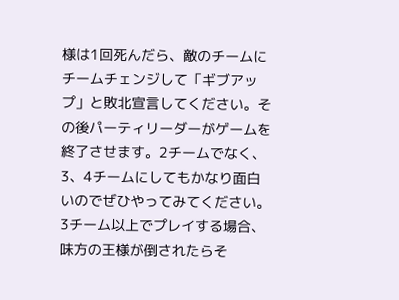様は1回死んだら、敵のチームにチームチェンジして「ギブアップ」と敗北宣言してください。その後パーティリーダーがゲームを終了させます。2チームでなく、3、4チームにしてもかなり面白いのでぜひやってみてください。3チーム以上でプレイする場合、味方の王様が倒されたらそ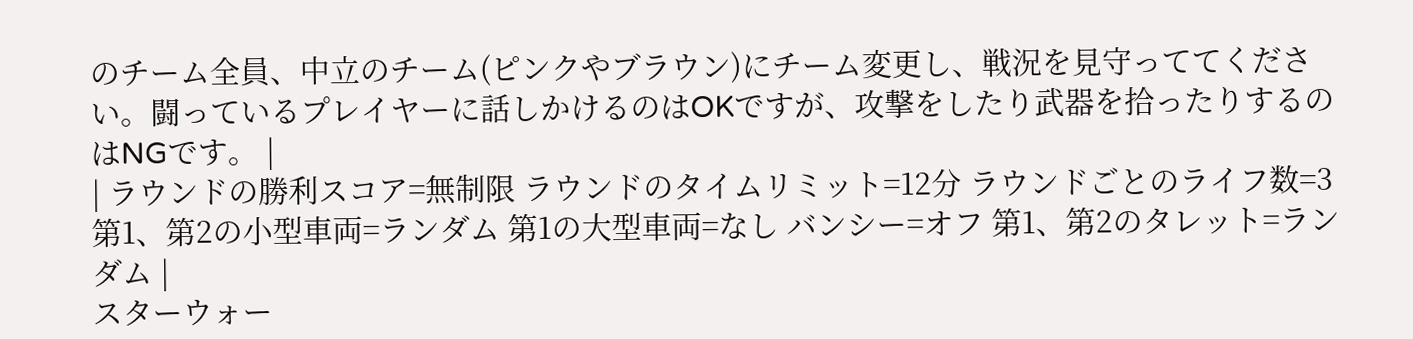のチーム全員、中立のチーム(ピンクやブラウン)にチーム変更し、戦況を見守っててください。闘っているプレイヤーに話しかけるのはOKですが、攻撃をしたり武器を拾ったりするのはNGです。 |
| ラウンドの勝利スコア=無制限 ラウンドのタイムリミット=12分 ラウンドごとのライフ数=3 第1、第2の小型車両=ランダム 第1の大型車両=なし バンシー=オフ 第1、第2のタレット=ランダム |
スターウォー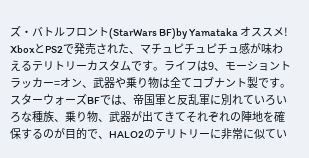ズ・バトルフロント(StarWars BF)by Yamataka オススメ! XboxとPS2で発売された、マチュピチュピチュ感が味わえるテリトリーカスタムです。ライフは9、モーショントラッカー=オン、武器や乗り物は全てコブナント製です。スターウォーズBFでは、帝国軍と反乱軍に別れていろいろな種族、乗り物、武器が出てきてそれぞれの陣地を確保するのが目的で、HALO2のテリトリーに非常に似てい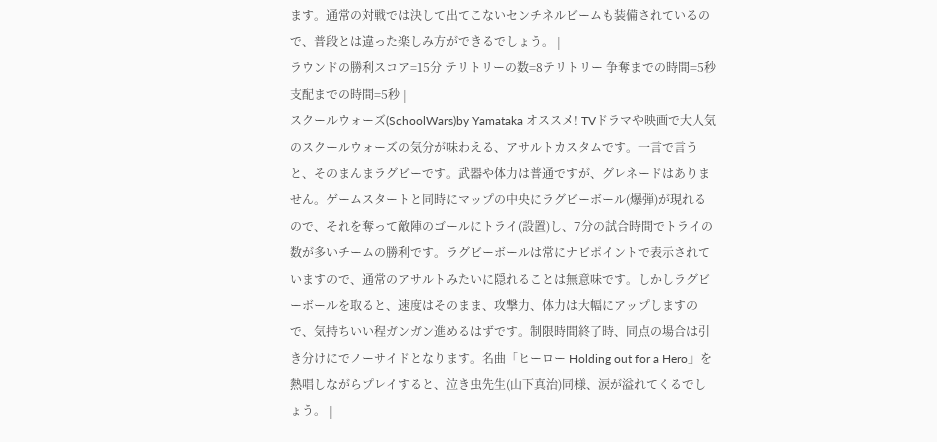ます。通常の対戦では決して出てこないセンチネルビームも装備されているので、普段とは違った楽しみ方ができるでしょう。 |
ラウンドの勝利スコア=15分 テリトリーの数=8テリトリー 争奪までの時間=5秒 支配までの時間=5秒 |
スクールウォーズ(SchoolWars)by Yamataka オススメ! TVドラマや映画で大人気のスクールウォーズの気分が味わえる、アサルトカスタムです。一言で言うと、そのまんまラグビーです。武器や体力は普通ですが、グレネードはありません。ゲームスタートと同時にマップの中央にラグビーボール(爆弾)が現れるので、それを奪って敵陣のゴールにトライ(設置)し、7分の試合時間でトライの数が多いチームの勝利です。ラグビーボールは常にナビポイントで表示されていますので、通常のアサルトみたいに隠れることは無意味です。しかしラグビーボールを取ると、速度はそのまま、攻撃力、体力は大幅にアップしますので、気持ちいい程ガンガン進めるはずです。制限時間終了時、同点の場合は引き分けにでノーサイドとなります。名曲「ヒーロー Holding out for a Hero」を熱唱しながらプレイすると、泣き虫先生(山下真治)同様、涙が溢れてくるでしょう。 |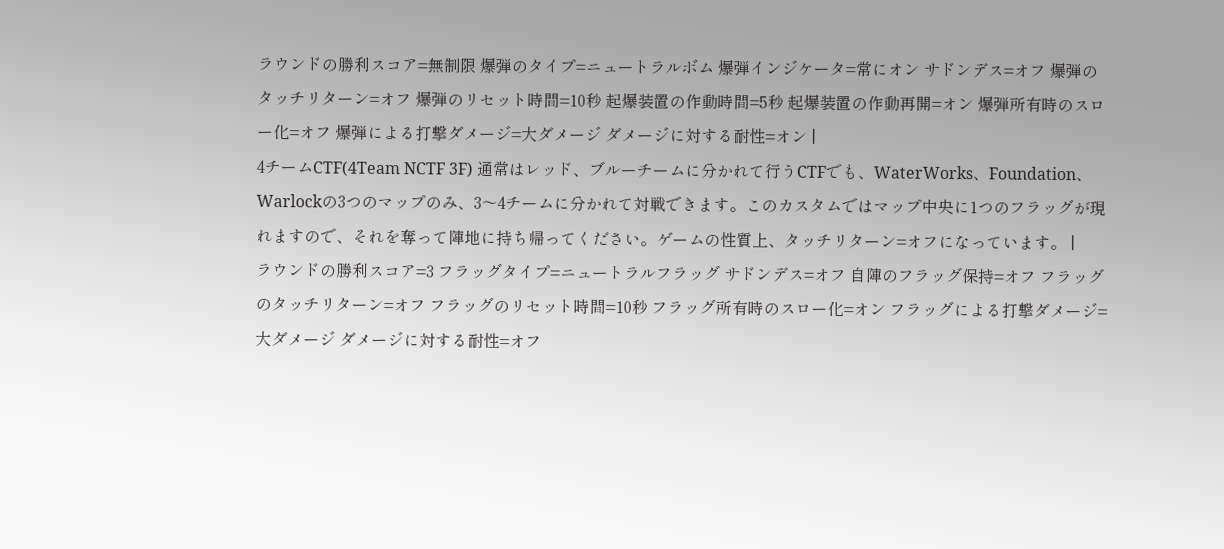ラウンドの勝利スコア=無制限 爆弾のタイプ=ニュートラルボム 爆弾インジケータ=常にオン サドンデス=オフ 爆弾のタッチリターン=オフ 爆弾のリセット時間=10秒 起爆装置の作動時間=5秒 起爆装置の作動再開=オン 爆弾所有時のスロー化=オフ 爆弾による打撃ダメージ=大ダメージ ダメージに対する耐性=オン |
4チームCTF(4Team NCTF 3F) 通常はレッド、ブルーチームに分かれて行うCTFでも、WaterWorks、Foundation、Warlockの3つのマップのみ、3〜4チームに分かれて対戦できます。このカスタムではマップ中央に1つのフラッグが現れますので、それを奪って陣地に持ち帰ってください。ゲームの性質上、タッチリターン=オフになっています。 |
ラウンドの勝利スコア=3 フラッグタイプ=ニュートラルフラッグ サドンデス=オフ 自陣のフラッグ保持=オフ フラッグのタッチリターン=オフ フラッグのリセット時間=10秒 フラッグ所有時のスロー化=オン フラッグによる打撃ダメージ=大ダメージ ダメージに対する耐性=オフ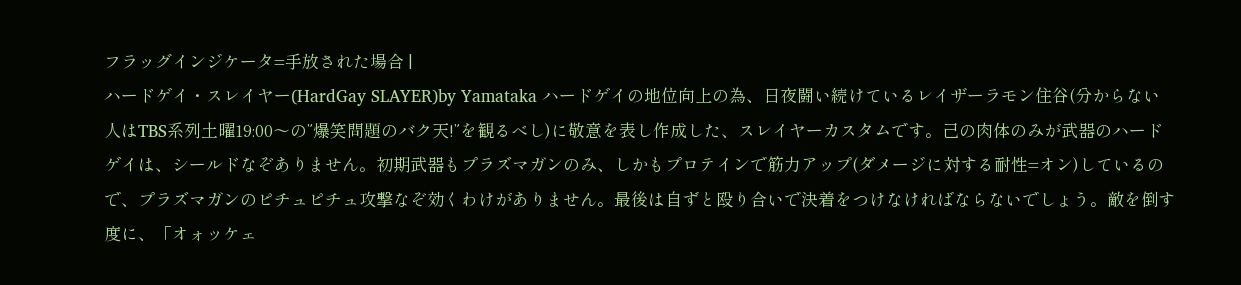フラッグインジケータ=手放された場合 |
ハードゲイ・スレイヤー(HardGay SLAYER)by Yamataka ハードゲイの地位向上の為、日夜闘い続けているレイザーラモン住谷(分からない人はTBS系列土曜19:00〜の”爆笑問題のバク天!”を観るべし)に敬意を表し作成した、スレイヤーカスタムです。己の肉体のみが武器のハードゲイは、シールドなぞありません。初期武器もプラズマガンのみ、しかもプロテインで筋力アップ(ダメージに対する耐性=オン)しているので、プラズマガンのピチュピチュ攻撃なぞ効くわけがありません。最後は自ずと殴り合いで決着をつけなければならないでしょう。敵を倒す度に、「オォッケェ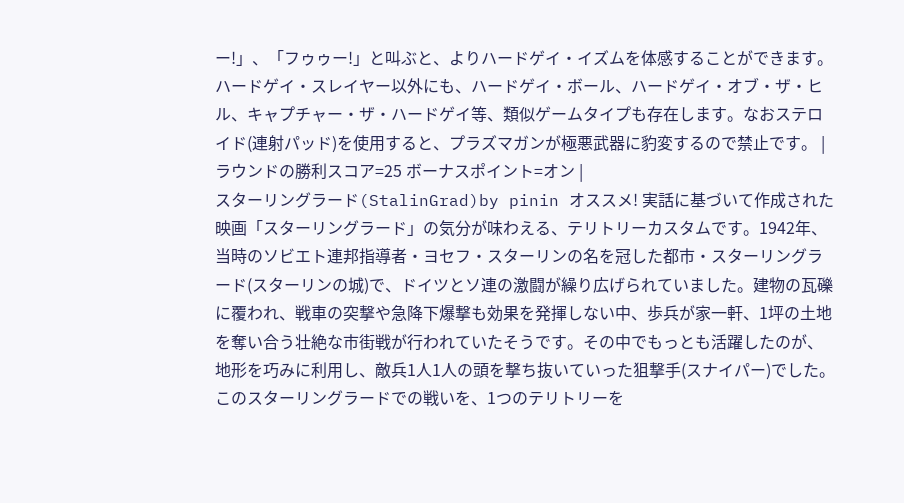ー!」、「フゥゥー!」と叫ぶと、よりハードゲイ・イズムを体感することができます。ハードゲイ・スレイヤー以外にも、ハードゲイ・ボール、ハードゲイ・オブ・ザ・ヒル、キャプチャー・ザ・ハードゲイ等、類似ゲームタイプも存在します。なおステロイド(連射パッド)を使用すると、プラズマガンが極悪武器に豹変するので禁止です。 |
ラウンドの勝利スコア=25 ボーナスポイント=オン |
スターリングラード(StalinGrad)by pinin オススメ! 実話に基づいて作成された映画「スターリングラード」の気分が味わえる、テリトリーカスタムです。1942年、当時のソビエト連邦指導者・ヨセフ・スターリンの名を冠した都市・スターリングラード(スターリンの城)で、ドイツとソ連の激闘が繰り広げられていました。建物の瓦礫に覆われ、戦車の突撃や急降下爆撃も効果を発揮しない中、歩兵が家一軒、1坪の土地を奪い合う壮絶な市街戦が行われていたそうです。その中でもっとも活躍したのが、地形を巧みに利用し、敵兵1人1人の頭を撃ち抜いていった狙撃手(スナイパー)でした。このスターリングラードでの戦いを、1つのテリトリーを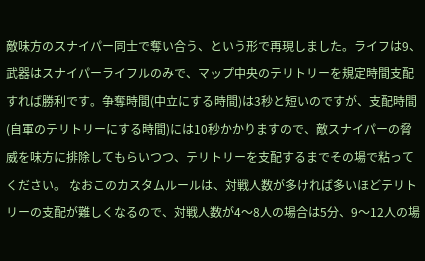敵味方のスナイパー同士で奪い合う、という形で再現しました。ライフは9、武器はスナイパーライフルのみで、マップ中央のテリトリーを規定時間支配すれば勝利です。争奪時間(中立にする時間)は3秒と短いのですが、支配時間(自軍のテリトリーにする時間)には10秒かかりますので、敵スナイパーの脅威を味方に排除してもらいつつ、テリトリーを支配するまでその場で粘ってください。 なおこのカスタムルールは、対戦人数が多ければ多いほどテリトリーの支配が難しくなるので、対戦人数が4〜8人の場合は5分、9〜12人の場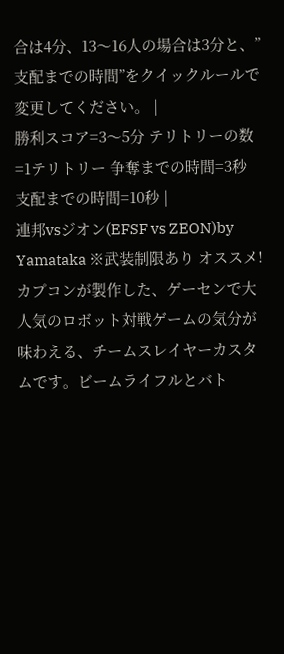合は4分、13〜16人の場合は3分と、”支配までの時間”をクイックルールで変更してください。 |
勝利スコア=3〜5分 テリトリーの数=1テリトリー 争奪までの時間=3秒 支配までの時間=10秒 |
連邦vsジオン(EFSF vs ZEON)by Yamataka ※武装制限あり オススメ! カプコンが製作した、ゲーセンで大人気のロボット対戦ゲームの気分が味わえる、チームスレイヤーカスタムです。ビームライフルとバト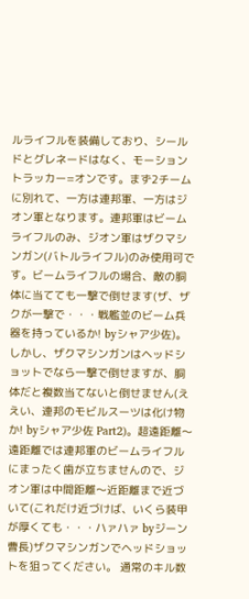ルライフルを装備しており、シールドとグレネードはなく、モーショントラッカー=オンです。まず2チームに別れて、一方は連邦軍、一方はジオン軍となります。連邦軍はビームライフルのみ、ジオン軍はザクマシンガン(バトルライフル)のみ使用可です。ビームライフルの場合、敵の胴体に当てても一撃で倒せます(ザ、ザクが一撃で・・・戦艦並のビーム兵器を持っているか! byシャア少佐)。しかし、ザクマシンガンはヘッドショットでなら一撃で倒せますが、胴体だと複数当てないと倒せません(ええい、連邦のモビルスーツは化け物か! byシャア少佐 Part2)。超遠距離〜遠距離では連邦軍のビームライフルにまったく歯が立ちませんので、ジオン軍は中間距離〜近距離まで近づいて(これだけ近づけば、いくら装甲が厚くても・・・ハァハァ byジーン曹長)ザクマシンガンでヘッドショットを狙ってください。 通常のキル数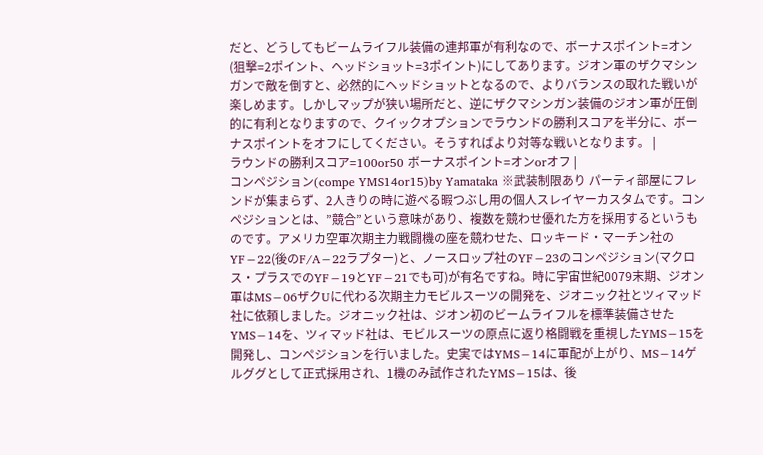だと、どうしてもビームライフル装備の連邦軍が有利なので、ボーナスポイント=オン(狙撃=2ポイント、ヘッドショット=3ポイント)にしてあります。ジオン軍のザクマシンガンで敵を倒すと、必然的にヘッドショットとなるので、よりバランスの取れた戦いが楽しめます。しかしマップが狭い場所だと、逆にザクマシンガン装備のジオン軍が圧倒的に有利となりますので、クイックオプションでラウンドの勝利スコアを半分に、ボーナスポイントをオフにしてください。そうすればより対等な戦いとなります。 |
ラウンドの勝利スコア=100or50 ボーナスポイント=オンorオフ |
コンペジション(compe YMS14or15)by Yamataka ※武装制限あり パーティ部屋にフレンドが集まらず、2人きりの時に遊べる暇つぶし用の個人スレイヤーカスタムです。コンペジションとは、”競合”という意味があり、複数を競わせ優れた方を採用するというものです。アメリカ空軍次期主力戦闘機の座を競わせた、ロッキード・マーチン社のYF−22(後のF/A−22ラプター)と、ノースロップ社のYF−23のコンペジション(マクロス・プラスでのYF−19とYF−21でも可)が有名ですね。時に宇宙世紀0079末期、ジオン軍はMS−06ザクUに代わる次期主力モビルスーツの開発を、ジオニック社とツィマッド社に依頼しました。ジオニック社は、ジオン初のビームライフルを標準装備させたYMS−14を、ツィマッド社は、モビルスーツの原点に返り格闘戦を重視したYMS−15を開発し、コンペジションを行いました。史実ではYMS−14に軍配が上がり、MS−14ゲルググとして正式採用され、1機のみ試作されたYMS−15は、後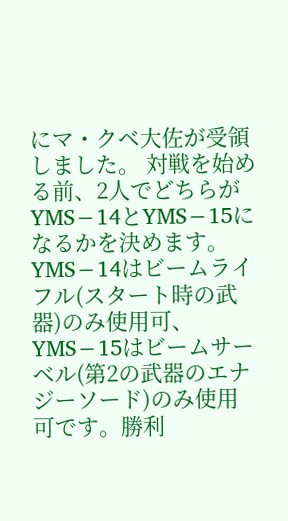にマ・クベ大佐が受領しました。 対戦を始める前、2人でどちらがYMS−14とYMS−15になるかを決めます。YMS−14はビームライフル(スタート時の武器)のみ使用可、YMS−15はビームサーベル(第2の武器のエナジーソード)のみ使用可です。勝利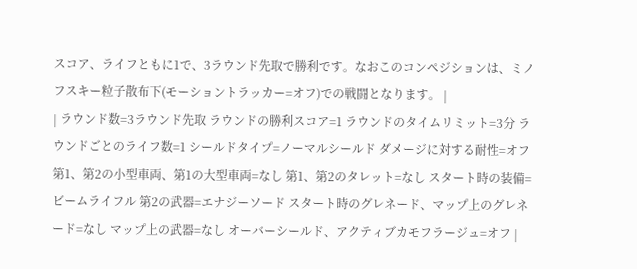スコア、ライフともに1で、3ラウンド先取で勝利です。なおこのコンペジションは、ミノフスキー粒子散布下(モーショントラッカー=オフ)での戦闘となります。 |
| ラウンド数=3ラウンド先取 ラウンドの勝利スコア=1 ラウンドのタイムリミット=3分 ラウンドごとのライフ数=1 シールドタイプ=ノーマルシールド ダメージに対する耐性=オフ 第1、第2の小型車両、第1の大型車両=なし 第1、第2のタレット=なし スタート時の装備=ビームライフル 第2の武器=エナジーソード スタート時のグレネード、マップ上のグレネード=なし マップ上の武器=なし オーバーシールド、アクティブカモフラージュ=オフ |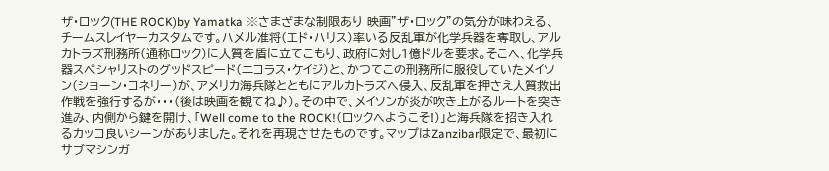ザ・ロック(THE ROCK)by Yamatka ※さまざまな制限あり 映画”ザ・ロック”の気分が味わえる、チームスレイヤーカスタムです。ハメル准将(エド・ハリス)率いる反乱軍が化学兵器を奪取し、アルカトラズ刑務所(通称ロック)に人質を盾に立てこもり、政府に対し1億ドルを要求。そこへ、化学兵器スペシャリストのグッドスピード(ニコラス・ケイジ)と、かつてこの刑務所に服役していたメイソン(ショーン・コネリー)が、アメリカ海兵隊とともにアルカトラズへ侵入、反乱軍を押さえ人質救出作戦を強行するが・・・(後は映画を観てね♪)。その中で、メイソンが炎が吹き上がるルートを突き進み、内側から鍵を開け、「Well come to the ROCK!(ロックへようこそ!)」と海兵隊を招き入れるカッコ良いシーンがありました。それを再現させたものです。マップはZanzibar限定で、最初にサブマシンガ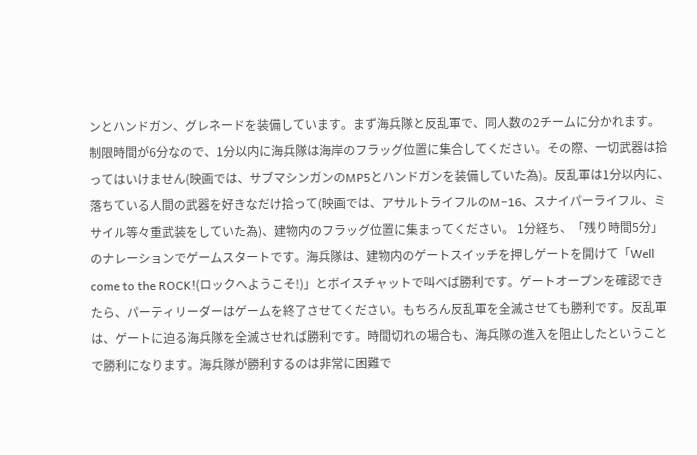ンとハンドガン、グレネードを装備しています。まず海兵隊と反乱軍で、同人数の2チームに分かれます。制限時間が6分なので、1分以内に海兵隊は海岸のフラッグ位置に集合してください。その際、一切武器は拾ってはいけません(映画では、サブマシンガンのMP5とハンドガンを装備していた為)。反乱軍は1分以内に、落ちている人間の武器を好きなだけ拾って(映画では、アサルトライフルのM−16、スナイパーライフル、ミサイル等々重武装をしていた為)、建物内のフラッグ位置に集まってください。 1分経ち、「残り時間5分」のナレーションでゲームスタートです。海兵隊は、建物内のゲートスイッチを押しゲートを開けて「Well come to the ROCK!(ロックへようこそ!)」とボイスチャットで叫べば勝利です。ゲートオープンを確認できたら、パーティリーダーはゲームを終了させてください。もちろん反乱軍を全滅させても勝利です。反乱軍は、ゲートに迫る海兵隊を全滅させれば勝利です。時間切れの場合も、海兵隊の進入を阻止したということで勝利になります。海兵隊が勝利するのは非常に困難で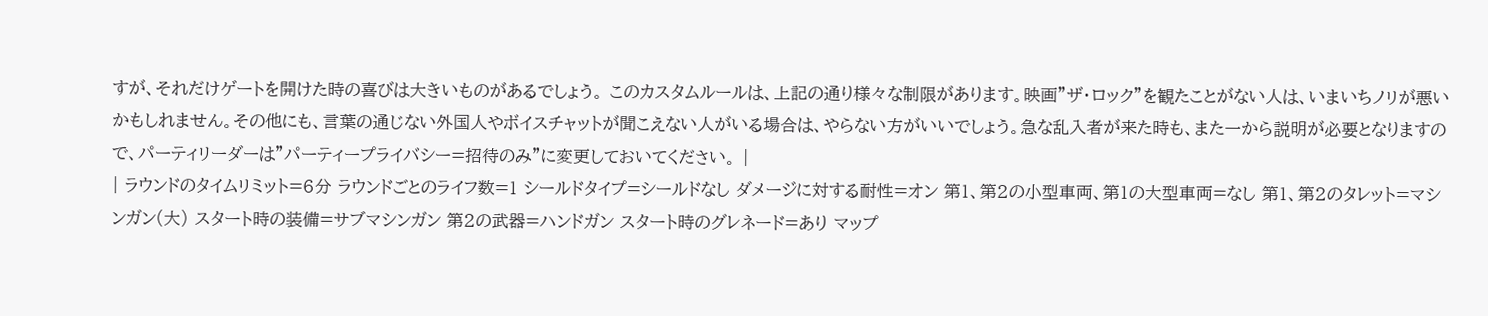すが、それだけゲートを開けた時の喜びは大きいものがあるでしょう。 このカスタムルールは、上記の通り様々な制限があります。映画”ザ・ロック”を観たことがない人は、いまいちノリが悪いかもしれません。その他にも、言葉の通じない外国人やボイスチャットが聞こえない人がいる場合は、やらない方がいいでしょう。急な乱入者が来た時も、また一から説明が必要となりますので、パーティリーダーは”パーティープライバシー=招待のみ”に変更しておいてください。 |
| ラウンドのタイムリミット=6分 ラウンドごとのライフ数=1 シールドタイプ=シールドなし ダメージに対する耐性=オン 第1、第2の小型車両、第1の大型車両=なし 第1、第2のタレット=マシンガン(大) スタート時の装備=サブマシンガン 第2の武器=ハンドガン スタート時のグレネード=あり マップ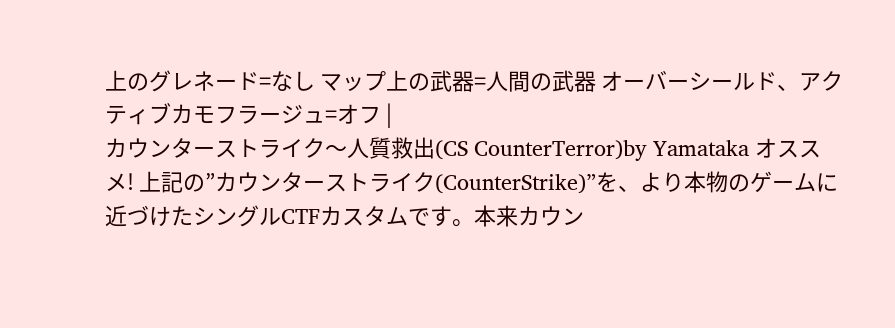上のグレネード=なし マップ上の武器=人間の武器 オーバーシールド、アクティブカモフラージュ=オフ |
カウンターストライク〜人質救出(CS CounterTerror)by Yamataka オススメ! 上記の”カウンターストライク(CounterStrike)”を、より本物のゲームに近づけたシングルCTFカスタムです。本来カウン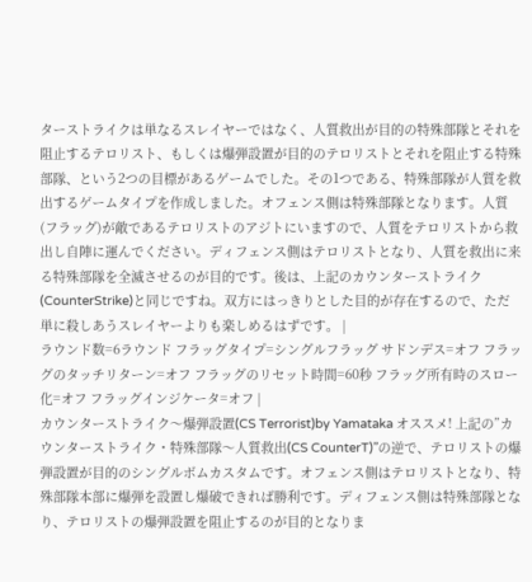ターストライクは単なるスレイヤーではなく、人質救出が目的の特殊部隊とそれを阻止するテロリスト、もしくは爆弾設置が目的のテロリストとそれを阻止する特殊部隊、という2つの目標があるゲームでした。その1つである、特殊部隊が人質を救出するゲームタイプを作成しました。オフェンス側は特殊部隊となります。人質(フラッグ)が敵であるテロリストのアジトにいますので、人質をテロリストから救出し自陣に運んでください。ディフェンス側はテロリストとなり、人質を救出に来る特殊部隊を全滅させるのが目的です。後は、上記のカウンターストライク(CounterStrike)と同じですね。双方にはっきりとした目的が存在するので、ただ単に殺しあうスレイヤーよりも楽しめるはずです。 |
ラウンド数=6ラウンド フラッグタイプ=シングルフラッグ サドンデス=オフ フラッグのタッチリターン=オフ フラッグのリセット時間=60秒 フラッグ所有時のスロー化=オフ フラッグインジケータ=オフ |
カウンターストライク〜爆弾設置(CS Terrorist)by Yamataka オススメ! 上記の”カウンターストライク・特殊部隊〜人質救出(CS CounterT)”の逆で、テロリストの爆弾設置が目的のシングルボムカスタムです。オフェンス側はテロリストとなり、特殊部隊本部に爆弾を設置し爆破できれば勝利です。ディフェンス側は特殊部隊となり、テロリストの爆弾設置を阻止するのが目的となりま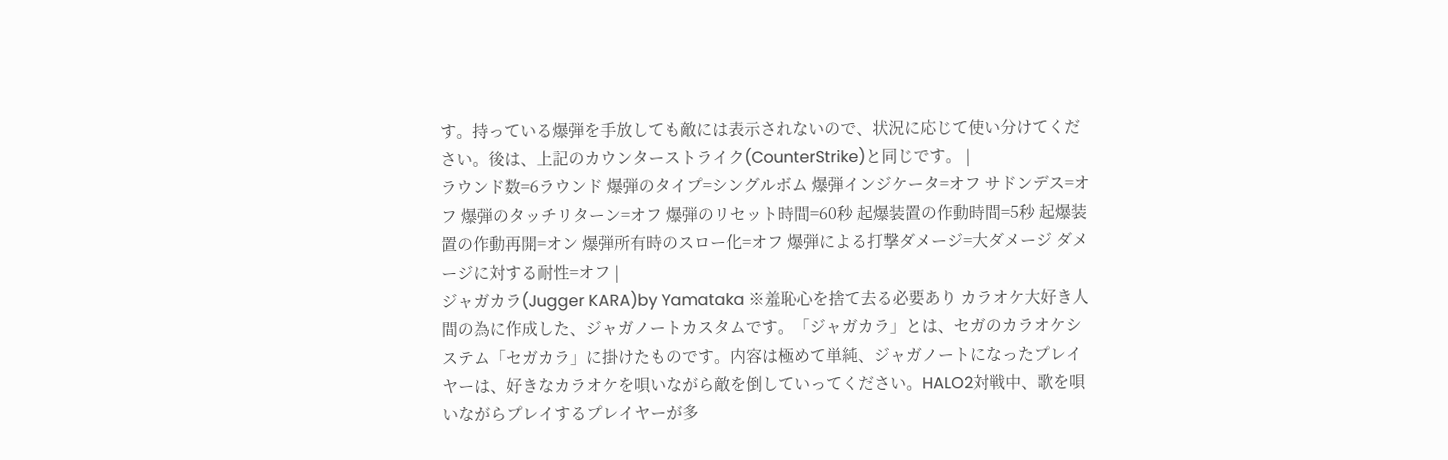す。持っている爆弾を手放しても敵には表示されないので、状況に応じて使い分けてください。後は、上記のカウンターストライク(CounterStrike)と同じです。 |
ラウンド数=6ラウンド 爆弾のタイプ=シングルボム 爆弾インジケータ=オフ サドンデス=オフ 爆弾のタッチリターン=オフ 爆弾のリセット時間=60秒 起爆装置の作動時間=5秒 起爆装置の作動再開=オン 爆弾所有時のスロー化=オフ 爆弾による打撃ダメージ=大ダメージ ダメージに対する耐性=オフ |
ジャガカラ(Jugger KARA)by Yamataka ※羞恥心を捨て去る必要あり カラオケ大好き人間の為に作成した、ジャガノートカスタムです。「ジャガカラ」とは、セガのカラオケシステム「セガカラ」に掛けたものです。内容は極めて単純、ジャガノートになったプレイヤーは、好きなカラオケを唄いながら敵を倒していってください。HALO2対戦中、歌を唄いながらプレイするプレイヤーが多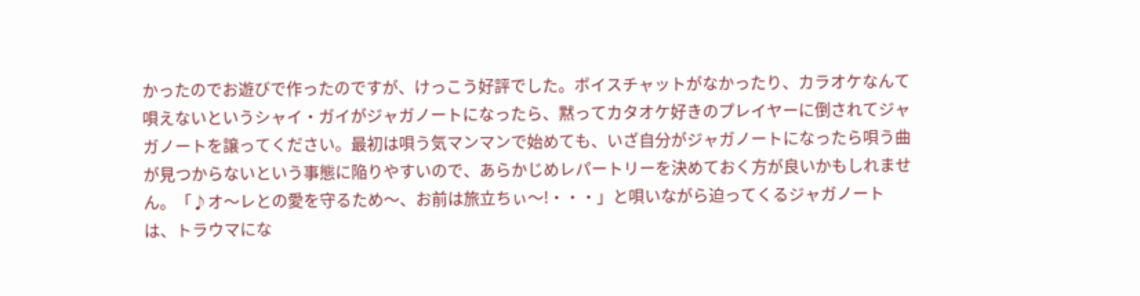かったのでお遊びで作ったのですが、けっこう好評でした。ボイスチャットがなかったり、カラオケなんて唄えないというシャイ・ガイがジャガノートになったら、黙ってカタオケ好きのプレイヤーに倒されてジャガノートを譲ってください。最初は唄う気マンマンで始めても、いざ自分がジャガノートになったら唄う曲が見つからないという事態に陥りやすいので、あらかじめレパートリーを決めておく方が良いかもしれません。「♪オ〜レとの愛を守るため〜、お前は旅立ちぃ〜!・・・」と唄いながら迫ってくるジャガノートは、トラウマにな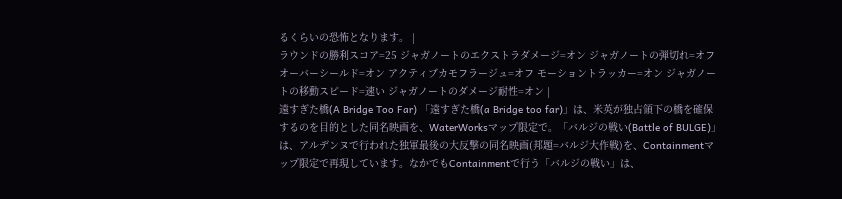るくらいの恐怖となります。 |
ラウンドの勝利スコア=25 ジャガノートのエクストラダメージ=オン ジャガノートの弾切れ=オフ オーバーシールド=オン アクティブカモフラージュ=オフ モーショントラッカー=オン ジャガノートの移動スピード=速い ジャガノートのダメージ耐性=オン |
遠すぎた橋(A Bridge Too Far) 「遠すぎた橋(a Bridge too far)」は、米英が独占領下の橋を確保するのを目的とした同名映画を、WaterWorksマップ限定で。「バルジの戦い(Battle of BULGE)」は、アルデンヌで行われた独軍最後の大反撃の同名映画(邦題=バルジ大作戦)を、Containmentマップ限定で再現しています。なかでもContainmentで行う「バルジの戦い」は、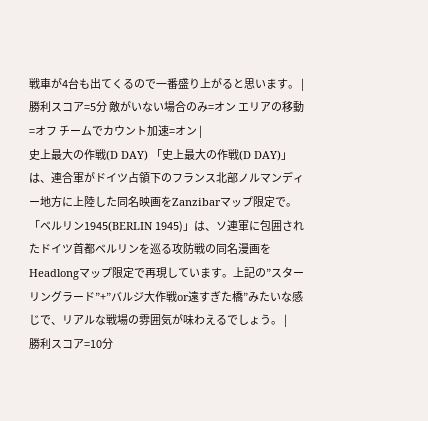戦車が4台も出てくるので一番盛り上がると思います。 |
勝利スコア=5分 敵がいない場合のみ=オン エリアの移動=オフ チームでカウント加速=オン |
史上最大の作戦(D DAY) 「史上最大の作戦(D DAY)」は、連合軍がドイツ占領下のフランス北部ノルマンディー地方に上陸した同名映画をZanzibarマップ限定で。「ベルリン1945(BERLIN 1945)」は、ソ連軍に包囲されたドイツ首都ベルリンを巡る攻防戦の同名漫画をHeadlongマップ限定で再現しています。上記の”スターリングラード”+”バルジ大作戦or遠すぎた橋”みたいな感じで、リアルな戦場の雰囲気が味わえるでしょう。 |
勝利スコア=10分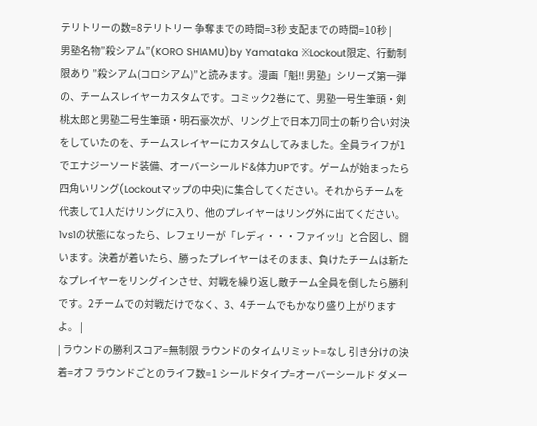テリトリーの数=8テリトリー 争奪までの時間=3秒 支配までの時間=10秒 |
男塾名物”殺シアム”(KORO SHIAMU)by Yamataka ※Lockout限定、行動制限あり ”殺シアム(コロシアム)”と読みます。漫画「魁!! 男塾」シリーズ第一弾の、チームスレイヤーカスタムです。コミック2巻にて、男塾一号生筆頭・剣桃太郎と男塾二号生筆頭・明石豪次が、リング上で日本刀同士の斬り合い対決をしていたのを、チームスレイヤーにカスタムしてみました。全員ライフが1でエナジーソード装備、オーバーシールド&体力UPです。ゲームが始まったら四角いリング(Lockoutマップの中央)に集合してください。それからチームを代表して1人だけリングに入り、他のプレイヤーはリング外に出てください。1vs1の状態になったら、レフェリーが「レディ・・・ファイッ!」と合図し、闘います。決着が着いたら、勝ったプレイヤーはそのまま、負けたチームは新たなプレイヤーをリングインさせ、対戦を繰り返し敵チーム全員を倒したら勝利です。2チームでの対戦だけでなく、3、4チームでもかなり盛り上がりますよ。 |
| ラウンドの勝利スコア=無制限 ラウンドのタイムリミット=なし 引き分けの決着=オフ ラウンドごとのライフ数=1 シールドタイプ=オーバーシールド ダメー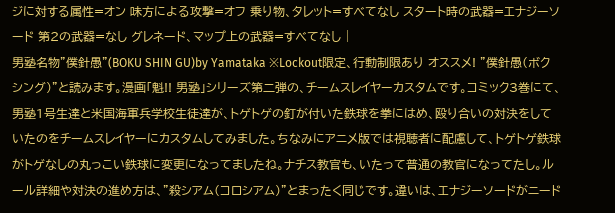ジに対する属性=オン 味方による攻撃=オフ 乗り物、タレット=すべてなし スタート時の武器=エナジーソード 第2の武器=なし グレネード、マップ上の武器=すべてなし |
男塾名物”僕針愚”(BOKU SHIN GU)by Yamataka ※Lockout限定、行動制限あり オススメ! ”僕針愚(ボクシング)”と読みます。漫画「魁!! 男塾」シリーズ第二弾の、チームスレイヤーカスタムです。コミック3巻にて、男塾1号生達と米国海軍兵学校生徒達が、トゲトゲの釘が付いた鉄球を拳にはめ、殴り合いの対決をしていたのをチームスレイヤーにカスタムしてみました。ちなみにアニメ版では視聴者に配慮して、トゲトゲ鉄球がトゲなしの丸っこい鉄球に変更になってましたね。ナチス教官も、いたって普通の教官になってたし。ルール詳細や対決の進め方は、”殺シアム(コロシアム)”とまったく同じです。違いは、エナジーソードがニード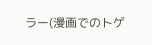ラー(漫画でのトゲ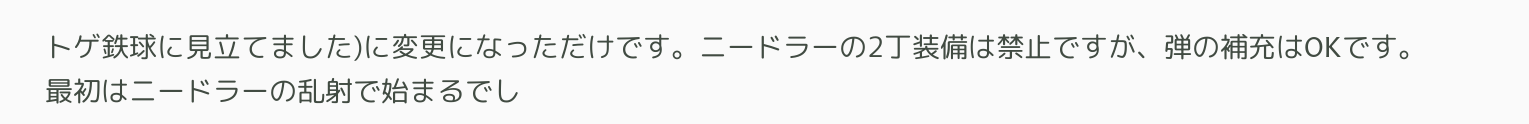トゲ鉄球に見立てました)に変更になっただけです。ニードラーの2丁装備は禁止ですが、弾の補充はOKです。最初はニードラーの乱射で始まるでし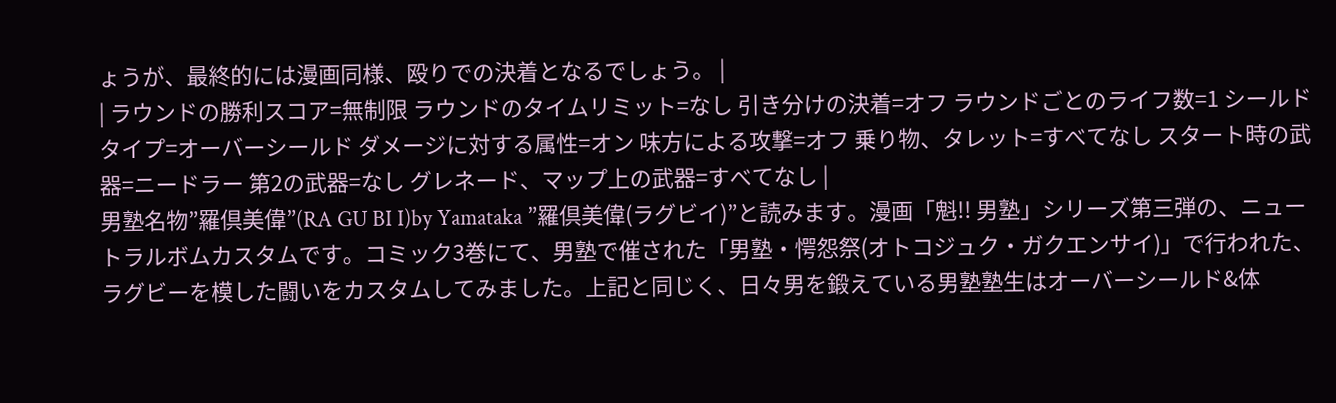ょうが、最終的には漫画同様、殴りでの決着となるでしょう。 |
| ラウンドの勝利スコア=無制限 ラウンドのタイムリミット=なし 引き分けの決着=オフ ラウンドごとのライフ数=1 シールドタイプ=オーバーシールド ダメージに対する属性=オン 味方による攻撃=オフ 乗り物、タレット=すべてなし スタート時の武器=ニードラー 第2の武器=なし グレネード、マップ上の武器=すべてなし |
男塾名物”羅倶美偉”(RA GU BI I)by Yamataka ”羅倶美偉(ラグビイ)”と読みます。漫画「魁!! 男塾」シリーズ第三弾の、ニュートラルボムカスタムです。コミック3巻にて、男塾で催された「男塾・愕怨祭(オトコジュク・ガクエンサイ)」で行われた、ラグビーを模した闘いをカスタムしてみました。上記と同じく、日々男を鍛えている男塾塾生はオーバーシールド&体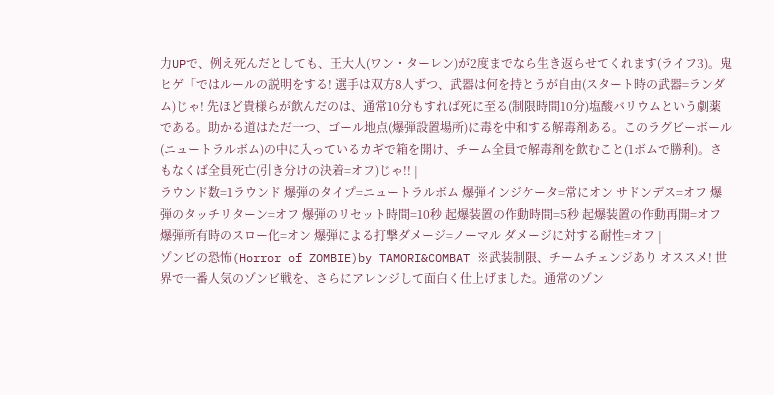力UPで、例え死んだとしても、王大人(ワン・ターレン)が2度までなら生き返らせてくれます(ライフ3)。鬼ヒゲ「ではルールの説明をする! 選手は双方8人ずつ、武器は何を持とうが自由(スタート時の武器=ランダム)じゃ! 先ほど貴様らが飲んだのは、通常10分もすれば死に至る(制限時間10分)塩酸バリウムという劇薬である。助かる道はただ一つ、ゴール地点(爆弾設置場所)に毒を中和する解毒剤ある。このラグビーボール(ニュートラルボム)の中に入っているカギで箱を開け、チーム全員で解毒剤を飲むこと(1ボムで勝利)。さもなくば全員死亡(引き分けの決着=オフ)じゃ!! |
ラウンド数=1ラウンド 爆弾のタイプ=ニュートラルボム 爆弾インジケータ=常にオン サドンデス=オフ 爆弾のタッチリターン=オフ 爆弾のリセット時間=10秒 起爆装置の作動時間=5秒 起爆装置の作動再開=オフ 爆弾所有時のスロー化=オン 爆弾による打撃ダメージ=ノーマル ダメージに対する耐性=オフ |
ゾンビの恐怖(Horror of ZOMBIE)by TAMORI&COMBAT ※武装制限、チームチェンジあり オススメ! 世界で一番人気のゾンビ戦を、さらにアレンジして面白く仕上げました。通常のゾン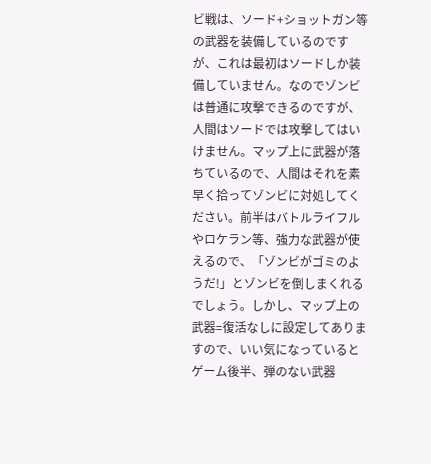ビ戦は、ソード+ショットガン等の武器を装備しているのですが、これは最初はソードしか装備していません。なのでゾンビは普通に攻撃できるのですが、人間はソードでは攻撃してはいけません。マップ上に武器が落ちているので、人間はそれを素早く拾ってゾンビに対処してください。前半はバトルライフルやロケラン等、強力な武器が使えるので、「ゾンビがゴミのようだ!」とゾンビを倒しまくれるでしょう。しかし、マップ上の武器=復活なしに設定してありますので、いい気になっているとゲーム後半、弾のない武器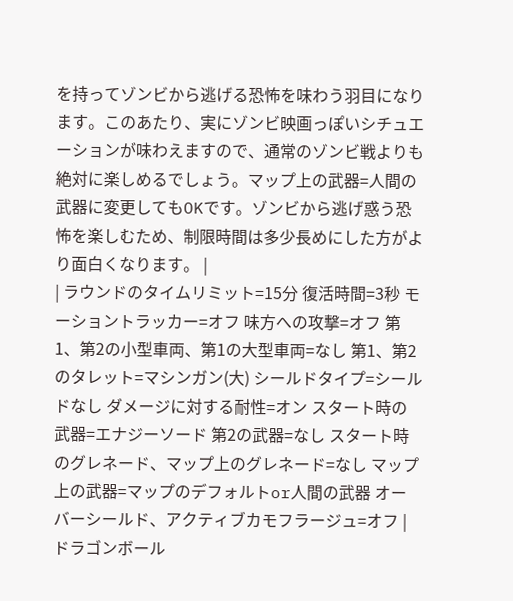を持ってゾンビから逃げる恐怖を味わう羽目になります。このあたり、実にゾンビ映画っぽいシチュエーションが味わえますので、通常のゾンビ戦よりも絶対に楽しめるでしょう。マップ上の武器=人間の武器に変更してもOKです。ゾンビから逃げ惑う恐怖を楽しむため、制限時間は多少長めにした方がより面白くなります。 |
| ラウンドのタイムリミット=15分 復活時間=3秒 モーショントラッカー=オフ 味方への攻撃=オフ 第1、第2の小型車両、第1の大型車両=なし 第1、第2のタレット=マシンガン(大) シールドタイプ=シールドなし ダメージに対する耐性=オン スタート時の武器=エナジーソード 第2の武器=なし スタート時のグレネード、マップ上のグレネード=なし マップ上の武器=マップのデフォルトor人間の武器 オーバーシールド、アクティブカモフラージュ=オフ |
ドラゴンボール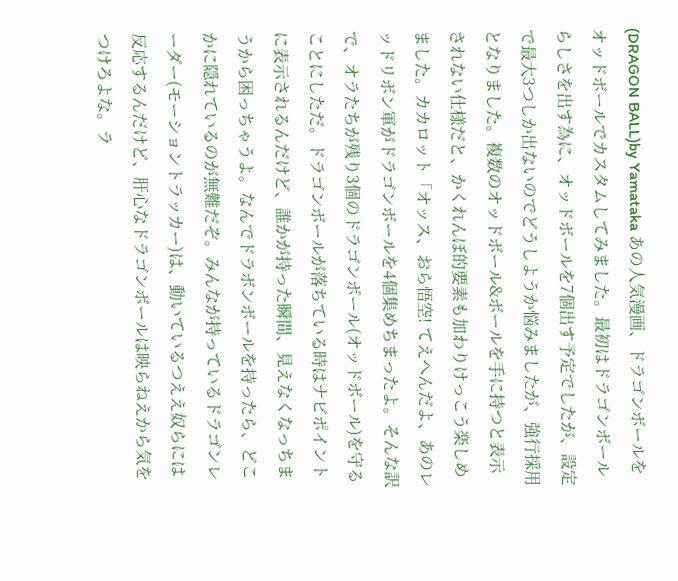(DRAGON BALL)by Yamataka あの人気漫画、ドラゴンボールをオッドボールでカスタムしてみました。最初はドラゴンボールらしさを出す為に、オッドボールを7個出す予定でしたが、設定で最大3つしか出ないのでどうしようか悩みましたが、強行採用となりました。複数のオッドボール&ボールを手に持つと表示されない仕様だと、かくれんぼ的要素も加わりけっこう楽しめました。カカロット「オッス、おら悟空! てえへんだよ、あのレッドリボン軍がドラゴンボールを4個集めちまったよ。そんな訳で、オラたちが残り3個のドラゴンボール(オッドボール)を守ることにしただ。ドラゴンボールが落ちている時はナビポイントに表示されるんだけど、誰かが持った瞬間、見えなくなっちまうから困っちゃうよ。なんでドラボンボールを持ったら、どこかに隠れているのが無難だぞ。みんなが持っているドラゴンレーダー(モーショントラッカー)は、動いているつええ奴らには反応するんだけど、肝心なドラゴンボールは映らねえから気をつけろよな。ラ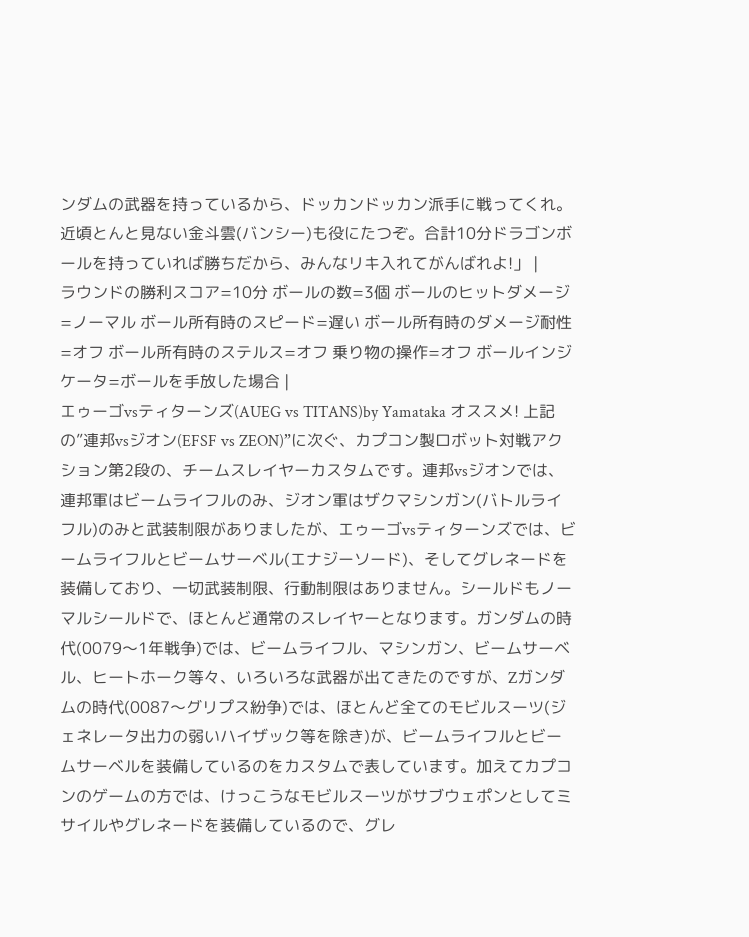ンダムの武器を持っているから、ドッカンドッカン派手に戦ってくれ。近頃とんと見ない金斗雲(バンシー)も役にたつぞ。合計10分ドラゴンボールを持っていれば勝ちだから、みんなリキ入れてがんばれよ!」 |
ラウンドの勝利スコア=10分 ボールの数=3個 ボールのヒットダメージ=ノーマル ボール所有時のスピード=遅い ボール所有時のダメージ耐性=オフ ボール所有時のステルス=オフ 乗り物の操作=オフ ボールインジケータ=ボールを手放した場合 |
エゥーゴvsティターンズ(AUEG vs TITANS)by Yamataka オススメ! 上記の”連邦vsジオン(EFSF vs ZEON)”に次ぐ、カプコン製ロボット対戦アクション第2段の、チームスレイヤーカスタムです。連邦vsジオンでは、連邦軍はビームライフルのみ、ジオン軍はザクマシンガン(バトルライフル)のみと武装制限がありましたが、エゥーゴvsティターンズでは、ビームライフルとビームサーベル(エナジーソード)、そしてグレネードを装備しており、一切武装制限、行動制限はありません。シールドもノーマルシールドで、ほとんど通常のスレイヤーとなります。ガンダムの時代(0079〜1年戦争)では、ビームライフル、マシンガン、ビームサーベル、ヒートホーク等々、いろいろな武器が出てきたのですが、Zガンダムの時代(0087〜グリプス紛争)では、ほとんど全てのモビルスーツ(ジェネレータ出力の弱いハイザック等を除き)が、ビームライフルとビームサーベルを装備しているのをカスタムで表しています。加えてカプコンのゲームの方では、けっこうなモビルスーツがサブウェポンとしてミサイルやグレネードを装備しているので、グレ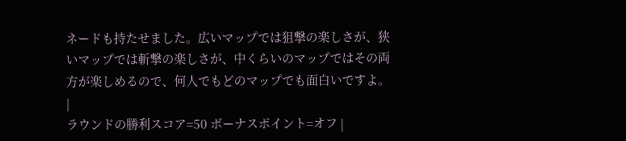ネードも持たせました。広いマップでは狙撃の楽しさが、狭いマップでは斬撃の楽しさが、中くらいのマップではその両方が楽しめるので、何人でもどのマップでも面白いですよ。 |
ラウンドの勝利スコア=50 ボーナスポイント=オフ |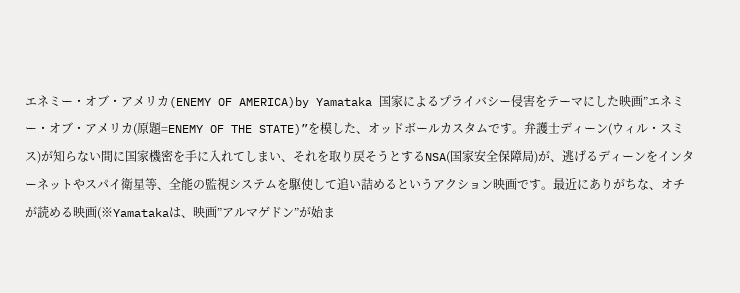エネミー・オブ・アメリカ(ENEMY OF AMERICA)by Yamataka 国家によるプライバシー侵害をテーマにした映画”エネミー・オブ・アメリカ(原題=ENEMY OF THE STATE)”を模した、オッドボールカスタムです。弁護士ディーン(ウィル・スミス)が知らない間に国家機密を手に入れてしまい、それを取り戻そうとするNSA(国家安全保障局)が、逃げるディーンをインターネットやスパイ衛星等、全能の監視システムを駆使して追い詰めるというアクション映画です。最近にありがちな、オチが読める映画(※Yamatakaは、映画”アルマゲドン”が始ま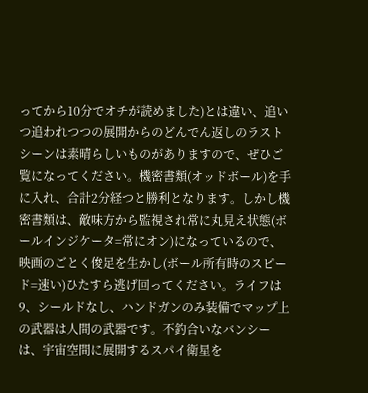ってから10分でオチが読めました)とは違い、追いつ追われつつの展開からのどんでん返しのラストシーンは素晴らしいものがありますので、ぜひご覧になってください。機密書類(オッドボール)を手に入れ、合計2分経つと勝利となります。しかし機密書類は、敵味方から監視され常に丸見え状態(ボールインジケータ=常にオン)になっているので、映画のごとく俊足を生かし(ボール所有時のスピード=速い)ひたすら逃げ回ってください。ライフは9、シールドなし、ハンドガンのみ装備でマップ上の武器は人間の武器です。不釣合いなバンシーは、宇宙空間に展開するスパイ衛星を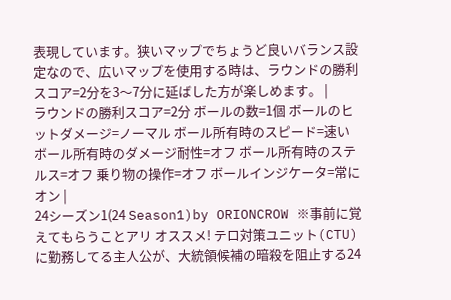表現しています。狭いマップでちょうど良いバランス設定なので、広いマップを使用する時は、ラウンドの勝利スコア=2分を3〜7分に延ばした方が楽しめます。 |
ラウンドの勝利スコア=2分 ボールの数=1個 ボールのヒットダメージ=ノーマル ボール所有時のスピード=速い ボール所有時のダメージ耐性=オフ ボール所有時のステルス=オフ 乗り物の操作=オフ ボールインジケータ=常にオン |
24シーズン1(24 Season1)by ORIONCROW ※事前に覚えてもらうことアリ オススメ! テロ対策ユニット(CTU)に勤務してる主人公が、大統領候補の暗殺を阻止する24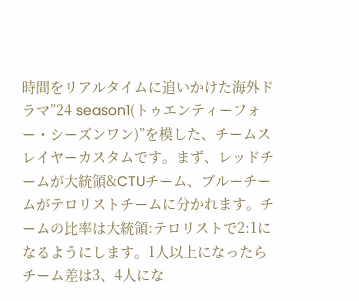時間をリアルタイムに追いかけた海外ドラマ”24 season1(トゥエンティーフォー・シーズンワン)”を模した、チームスレイヤーカスタムです。まず、レッドチームが大統領&CTUチーム、ブルーチームがテロリストチームに分かれます。チームの比率は大統領:テロリストで2:1になるようにします。1人以上になったらチーム差は3、4人にな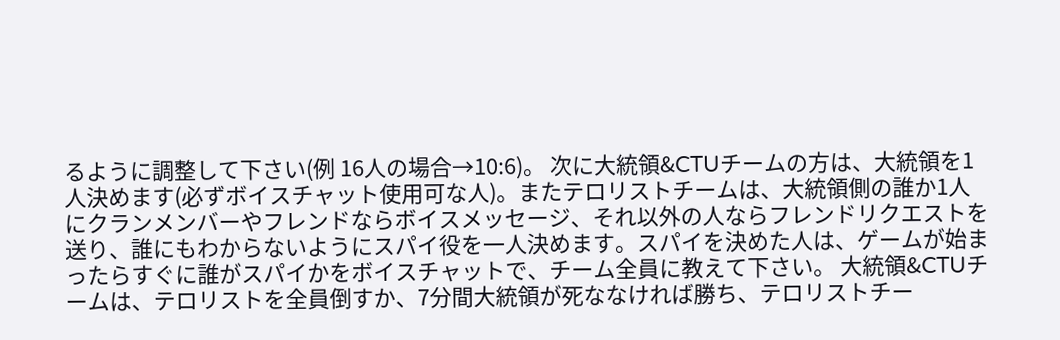るように調整して下さい(例 16人の場合→10:6)。 次に大統領&CTUチームの方は、大統領を1人決めます(必ずボイスチャット使用可な人)。またテロリストチームは、大統領側の誰か1人にクランメンバーやフレンドならボイスメッセージ、それ以外の人ならフレンドリクエストを送り、誰にもわからないようにスパイ役を一人決めます。スパイを決めた人は、ゲームが始まったらすぐに誰がスパイかをボイスチャットで、チーム全員に教えて下さい。 大統領&CTUチームは、テロリストを全員倒すか、7分間大統領が死ななければ勝ち、テロリストチー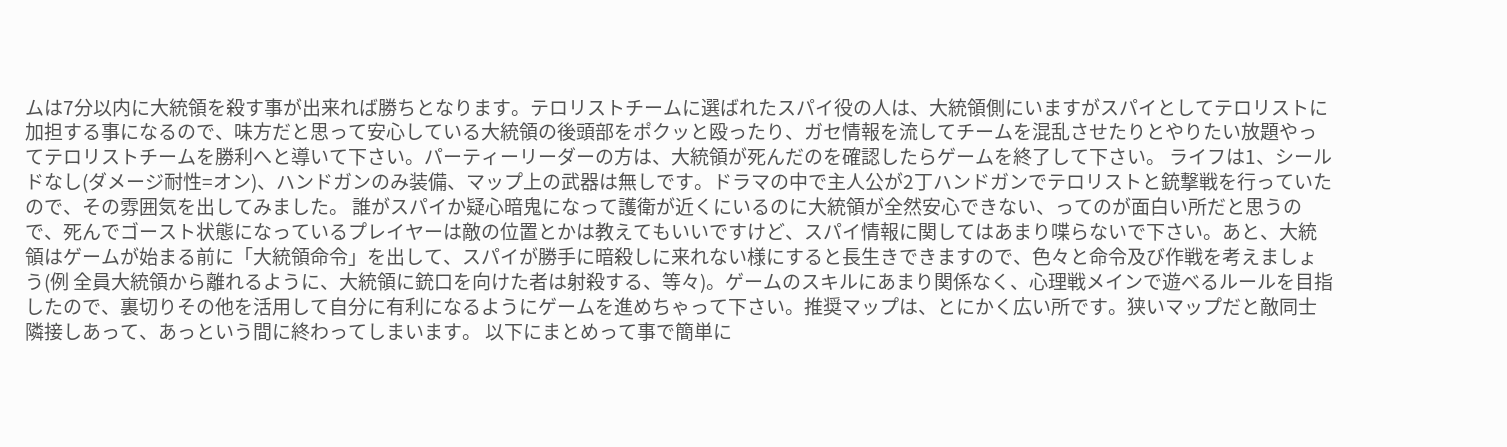ムは7分以内に大統領を殺す事が出来れば勝ちとなります。テロリストチームに選ばれたスパイ役の人は、大統領側にいますがスパイとしてテロリストに加担する事になるので、味方だと思って安心している大統領の後頭部をポクッと殴ったり、ガセ情報を流してチームを混乱させたりとやりたい放題やってテロリストチームを勝利へと導いて下さい。パーティーリーダーの方は、大統領が死んだのを確認したらゲームを終了して下さい。 ライフは1、シールドなし(ダメージ耐性=オン)、ハンドガンのみ装備、マップ上の武器は無しです。ドラマの中で主人公が2丁ハンドガンでテロリストと銃撃戦を行っていたので、その雰囲気を出してみました。 誰がスパイか疑心暗鬼になって護衛が近くにいるのに大統領が全然安心できない、ってのが面白い所だと思うので、死んでゴースト状態になっているプレイヤーは敵の位置とかは教えてもいいですけど、スパイ情報に関してはあまり喋らないで下さい。あと、大統領はゲームが始まる前に「大統領命令」を出して、スパイが勝手に暗殺しに来れない様にすると長生きできますので、色々と命令及び作戦を考えましょう(例 全員大統領から離れるように、大統領に銃口を向けた者は射殺する、等々)。ゲームのスキルにあまり関係なく、心理戦メインで遊べるルールを目指したので、裏切りその他を活用して自分に有利になるようにゲームを進めちゃって下さい。推奨マップは、とにかく広い所です。狭いマップだと敵同士隣接しあって、あっという間に終わってしまいます。 以下にまとめって事で簡単に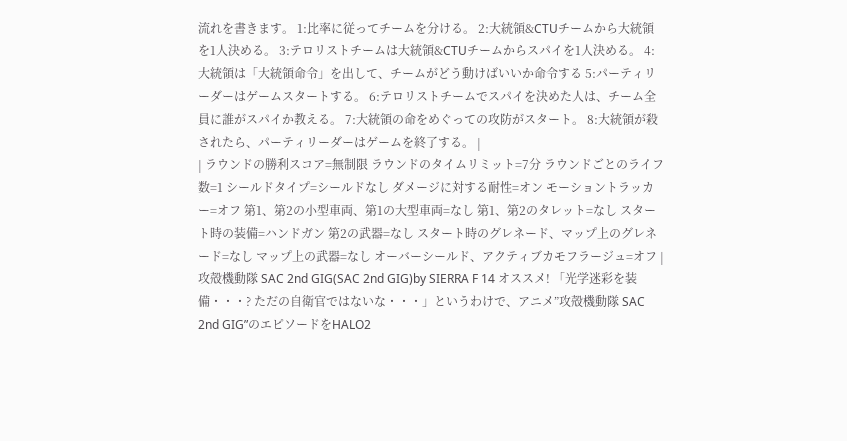流れを書きます。 1:比率に従ってチームを分ける。 2:大統領&CTUチームから大統領を1人決める。 3:テロリストチームは大統領&CTUチームからスパイを1人決める。 4:大統領は「大統領命令」を出して、チームがどう動けばいいか命令する 5:パーティリーダーはゲームスタートする。 6:テロリストチームでスパイを決めた人は、チーム全員に誰がスパイか教える。 7:大統領の命をめぐっての攻防がスタート。 8:大統領が殺されたら、パーティリーダーはゲームを終了する。 |
| ラウンドの勝利スコア=無制限 ラウンドのタイムリミット=7分 ラウンドごとのライフ数=1 シールドタイプ=シールドなし ダメージに対する耐性=オン モーショントラッカー=オフ 第1、第2の小型車両、第1の大型車両=なし 第1、第2のタレット=なし スタート時の装備=ハンドガン 第2の武器=なし スタート時のグレネード、マップ上のグレネード=なし マップ上の武器=なし オーバーシールド、アクティブカモフラージュ=オフ |
攻殻機動隊 SAC 2nd GIG(SAC 2nd GIG)by SIERRA F 14 オススメ! 「光学迷彩を装備・・・? ただの自衛官ではないな・・・」というわけで、アニメ”攻殻機動隊 SAC 2nd GIG”のエピソードをHALO2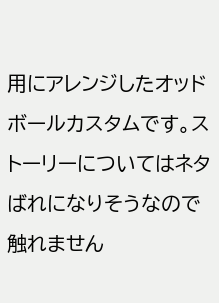用にアレンジしたオッドボールカスタムです。ストーリーについてはネタばれになりそうなので触れません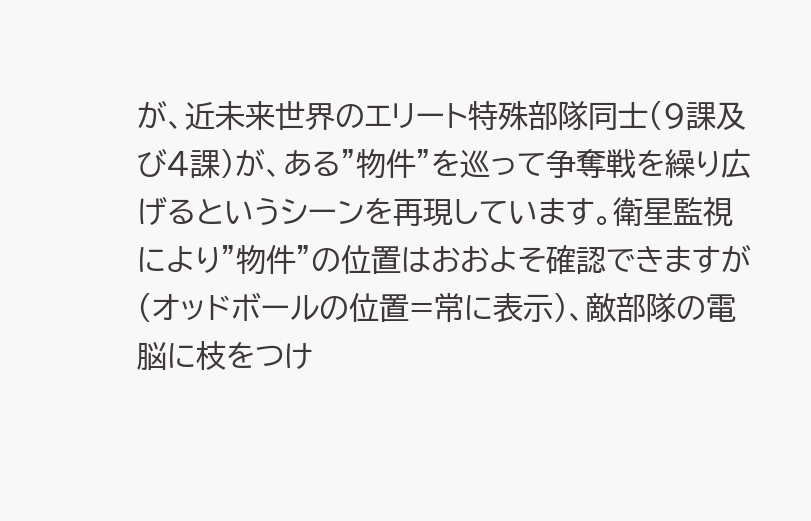が、近未来世界のエリート特殊部隊同士(9課及び4課)が、ある”物件”を巡って争奪戦を繰り広げるというシーンを再現しています。衛星監視により”物件”の位置はおおよそ確認できますが(オッドボールの位置=常に表示)、敵部隊の電脳に枝をつけ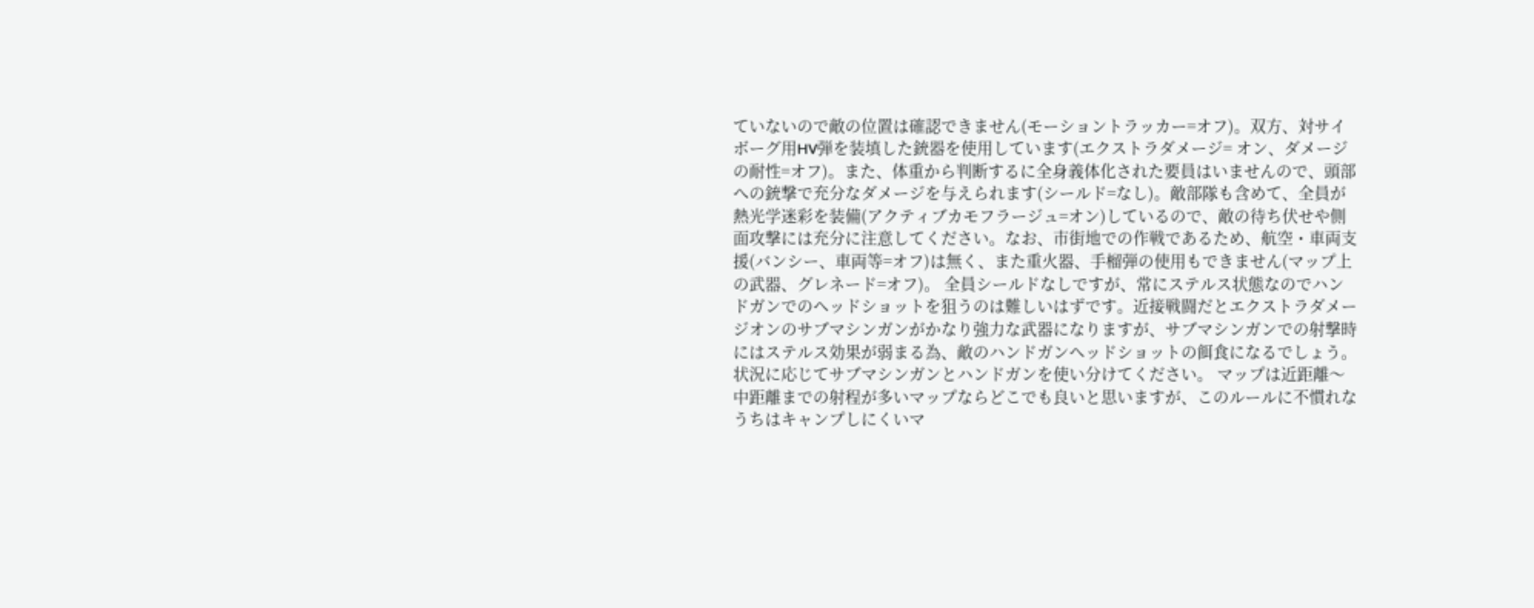ていないので敵の位置は確認できません(モーショントラッカー=オフ)。双方、対サイボーグ用HV弾を装填した銃器を使用しています(エクストラダメージ= オン、ダメージの耐性=オフ)。また、体重から判断するに全身義体化された要員はいませんので、頭部への銃撃で充分なダメージを与えられます(シールド=なし)。敵部隊も含めて、全員が熱光学迷彩を装備(アクティブカモフラージュ=オン)しているので、敵の待ち伏せや側面攻撃には充分に注意してください。なお、市街地での作戦であるため、航空・車両支援(バンシー、車両等=オフ)は無く、また重火器、手榴弾の使用もできません(マップ上の武器、グレネード=オフ)。 全員シールドなしですが、常にステルス状態なのでハンドガンでのヘッドショットを狙うのは難しいはずです。近接戦闘だとエクストラダメージオンのサブマシンガンがかなり強力な武器になりますが、サブマシンガンでの射撃時にはステルス効果が弱まる為、敵のハンドガンヘッドショットの餌食になるでしょう。状況に応じてサブマシンガンとハンドガンを使い分けてください。 マップは近距離〜中距離までの射程が多いマップならどこでも良いと思いますが、このルールに不慣れなうちはキャンプしにくいマ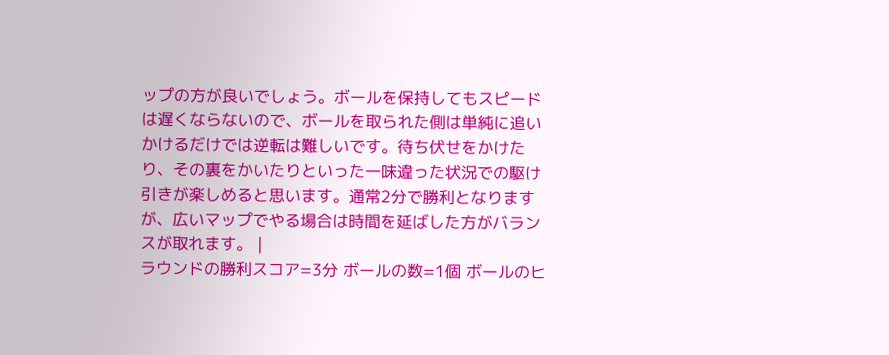ップの方が良いでしょう。ボールを保持してもスピードは遅くならないので、ボールを取られた側は単純に追いかけるだけでは逆転は難しいです。待ち伏せをかけたり、その裏をかいたりといった一味違った状況での駆け引きが楽しめると思います。通常2分で勝利となりますが、広いマップでやる場合は時間を延ばした方がバランスが取れます。 |
ラウンドの勝利スコア=3分 ボールの数=1個 ボールのヒ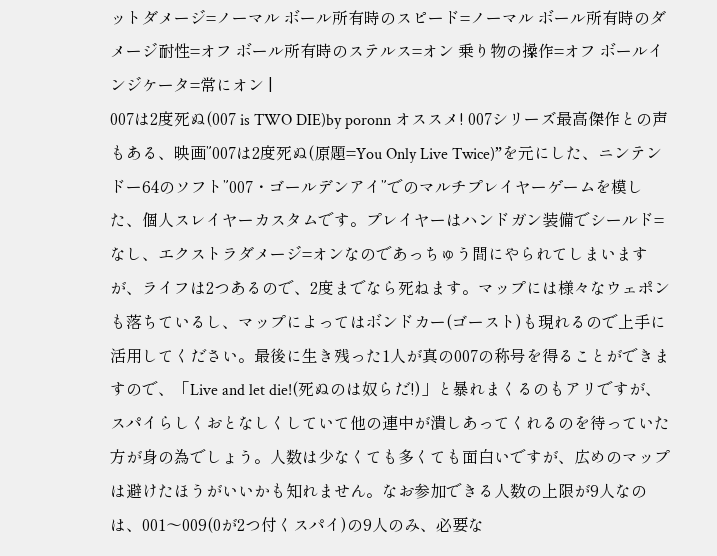ットダメージ=ノーマル ボール所有時のスピード=ノーマル ボール所有時のダメージ耐性=オフ ボール所有時のステルス=オン 乗り物の操作=オフ ボールインジケータ=常にオン |
007は2度死ぬ(007 is TWO DIE)by poronn オススメ! 007シリーズ最高傑作との声もある、映画”007は2度死ぬ(原題=You Only Live Twice)”を元にした、ニンテンドー64のソフト”007・ゴールデンアイ”でのマルチプレイヤーゲームを模した、個人スレイヤーカスタムです。プレイヤーはハンドガン装備でシールド=なし、エクストラダメージ=オンなのであっちゅう間にやられてしまいますが、ライフは2つあるので、2度までなら死ねます。マップには様々なウェポンも落ちているし、マップによってはボンドカー(ゴースト)も現れるので上手に活用してください。最後に生き残った1人が真の007の称号を得ることができますので、「Live and let die!(死ぬのは奴らだ!)」と暴れまくるのもアリですが、スパイらしくおとなしくしていて他の連中が潰しあってくれるのを待っていた方が身の為でしょう。人数は少なくても多くても面白いですが、広めのマップは避けたほうがいいかも知れません。なお参加できる人数の上限が9人なのは、001〜009(0が2つ付くスパイ)の9人のみ、必要な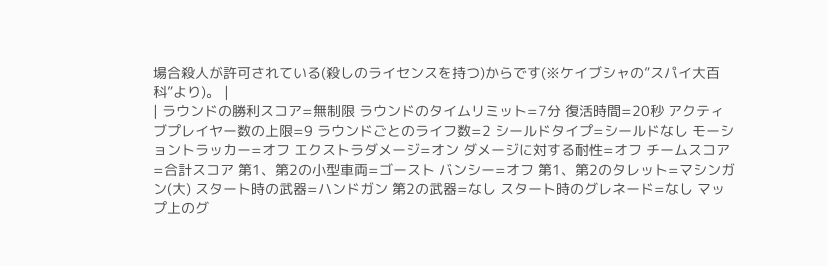場合殺人が許可されている(殺しのライセンスを持つ)からです(※ケイブシャの”スパイ大百科”より)。 |
| ラウンドの勝利スコア=無制限 ラウンドのタイムリミット=7分 復活時間=20秒 アクティブプレイヤー数の上限=9 ラウンドごとのライフ数=2 シールドタイプ=シールドなし モーショントラッカー=オフ エクストラダメージ=オン ダメージに対する耐性=オフ チームスコア=合計スコア 第1、第2の小型車両=ゴースト バンシー=オフ 第1、第2のタレット=マシンガン(大) スタート時の武器=ハンドガン 第2の武器=なし スタート時のグレネード=なし マップ上のグ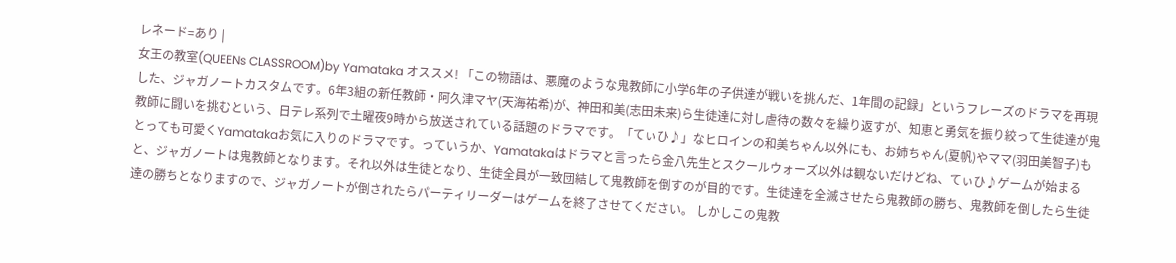レネード=あり |
女王の教室(QUEENs CLASSROOM)by Yamataka オススメ! 「この物語は、悪魔のような鬼教師に小学6年の子供達が戦いを挑んだ、1年間の記録」というフレーズのドラマを再現した、ジャガノートカスタムです。6年3組の新任教師・阿久津マヤ(天海祐希)が、神田和美(志田未来)ら生徒達に対し虐待の数々を繰り返すが、知恵と勇気を振り絞って生徒達が鬼教師に闘いを挑むという、日テレ系列で土曜夜9時から放送されている話題のドラマです。「てぃひ♪」なヒロインの和美ちゃん以外にも、お姉ちゃん(夏帆)やママ(羽田美智子)もとっても可愛くYamatakaお気に入りのドラマです。っていうか、Yamatakaはドラマと言ったら金八先生とスクールウォーズ以外は観ないだけどね、てぃひ♪ゲームが始まると、ジャガノートは鬼教師となります。それ以外は生徒となり、生徒全員が一致団結して鬼教師を倒すのが目的です。生徒達を全滅させたら鬼教師の勝ち、鬼教師を倒したら生徒達の勝ちとなりますので、ジャガノートが倒されたらパーティリーダーはゲームを終了させてください。 しかしこの鬼教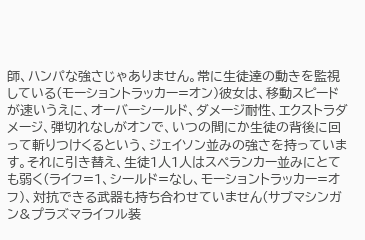師、ハンパな強さじゃありません。常に生徒達の動きを監視している(モーショントラッカー=オン)彼女は、移動スピードが速いうえに、オーバーシールド、ダメージ耐性、エクストラダメージ、弾切れなしがオンで、いつの間にか生徒の背後に回って斬りつけくるという、ジェイソン並みの強さを持っています。それに引き替え、生徒1人1人はスペランカー並みにとても弱く(ライフ=1、シールド=なし、モーショントラッカー=オフ)、対抗できる武器も持ち合わせていません(サブマシンガン&プラズマライフル装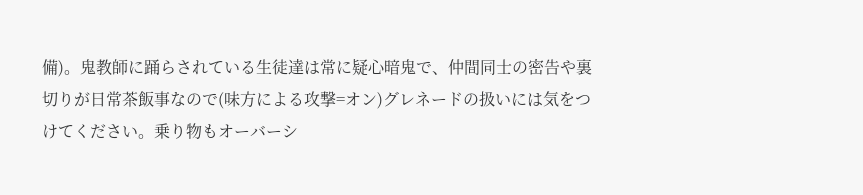備)。鬼教師に踊らされている生徒達は常に疑心暗鬼で、仲間同士の密告や裏切りが日常茶飯事なので(味方による攻撃=オン)グレネードの扱いには気をつけてください。乗り物もオーバーシ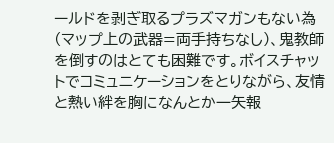ールドを剥ぎ取るプラズマガンもない為(マップ上の武器=両手持ちなし)、鬼教師を倒すのはとても困難です。ボイスチャットでコミュニケーションをとりながら、友情と熱い絆を胸になんとか一矢報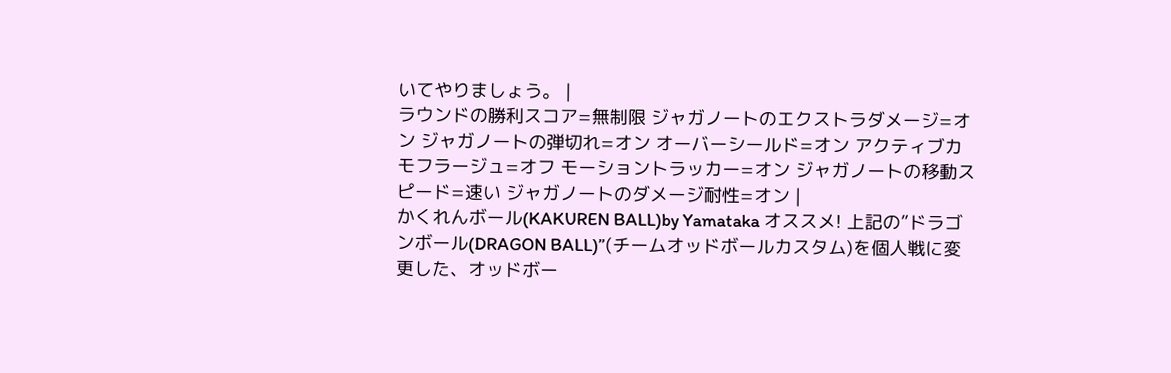いてやりましょう。 |
ラウンドの勝利スコア=無制限 ジャガノートのエクストラダメージ=オン ジャガノートの弾切れ=オン オーバーシールド=オン アクティブカモフラージュ=オフ モーショントラッカー=オン ジャガノートの移動スピード=速い ジャガノートのダメージ耐性=オン |
かくれんボール(KAKUREN BALL)by Yamataka オススメ! 上記の”ドラゴンボール(DRAGON BALL)”(チームオッドボールカスタム)を個人戦に変更した、オッドボー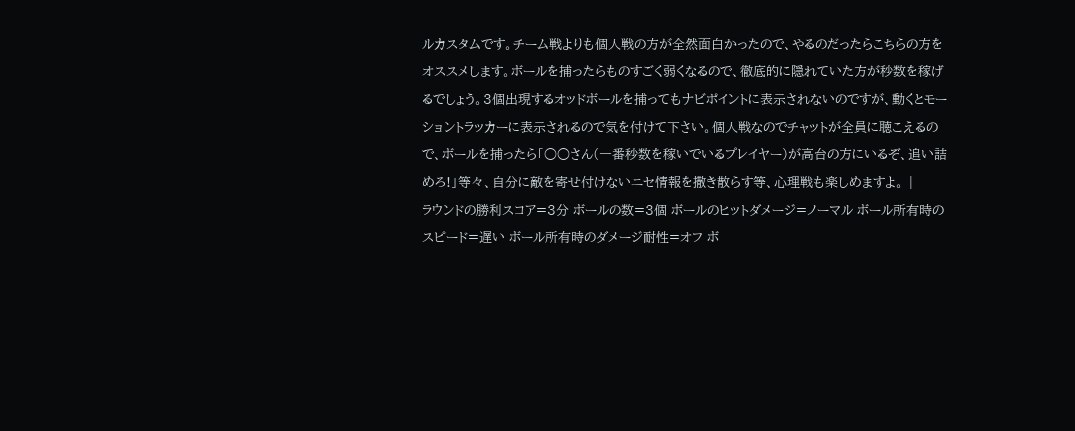ルカスタムです。チーム戦よりも個人戦の方が全然面白かったので、やるのだったらこちらの方をオススメします。ボールを捕ったらものすごく弱くなるので、徹底的に隠れていた方が秒数を稼げるでしょう。3個出現するオッドボールを捕ってもナビポイントに表示されないのですが、動くとモーショントラッカーに表示されるので気を付けて下さい。個人戦なのでチャットが全員に聴こえるので、ボールを捕ったら「○○さん(一番秒数を稼いでいるプレイヤー)が高台の方にいるぞ、追い詰めろ!」等々、自分に敵を寄せ付けないニセ情報を撒き散らす等、心理戦も楽しめますよ。 |
ラウンドの勝利スコア=3分 ボールの数=3個 ボールのヒットダメージ=ノーマル ボール所有時のスピード=遅い ボール所有時のダメージ耐性=オフ ボ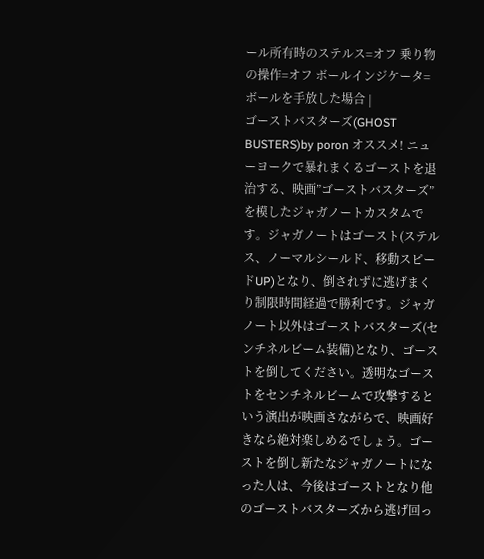ール所有時のステルス=オフ 乗り物の操作=オフ ボールインジケータ=ボールを手放した場合 |
ゴーストバスターズ(GHOST BUSTERS)by poron オススメ! ニューヨークで暴れまくるゴーストを退治する、映画”ゴーストバスターズ”を模したジャガノートカスタムです。ジャガノートはゴースト(ステルス、ノーマルシールド、移動スピードUP)となり、倒されずに逃げまくり制限時間経過で勝利です。ジャガノート以外はゴーストバスターズ(センチネルビーム装備)となり、ゴーストを倒してください。透明なゴーストをセンチネルビームで攻撃するという演出が映画さながらで、映画好きなら絶対楽しめるでしょう。ゴーストを倒し新たなジャガノートになった人は、今後はゴーストとなり他のゴーストバスターズから逃げ回っ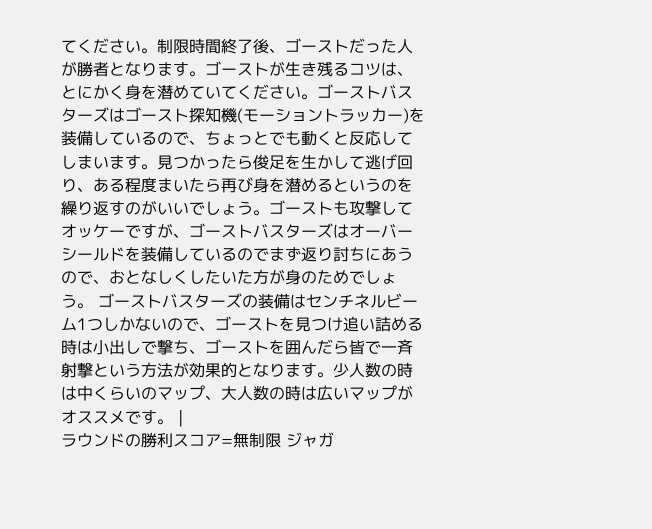てください。制限時間終了後、ゴーストだった人が勝者となります。ゴーストが生き残るコツは、とにかく身を潜めていてください。ゴーストバスターズはゴースト探知機(モーショントラッカー)を装備しているので、ちょっとでも動くと反応してしまいます。見つかったら俊足を生かして逃げ回り、ある程度まいたら再び身を潜めるというのを繰り返すのがいいでしょう。ゴーストも攻撃してオッケーですが、ゴーストバスターズはオーバーシールドを装備しているのでまず返り討ちにあうので、おとなしくしたいた方が身のためでしょう。 ゴーストバスターズの装備はセンチネルビーム1つしかないので、ゴーストを見つけ追い詰める時は小出しで撃ち、ゴーストを囲んだら皆で一斉射撃という方法が効果的となります。少人数の時は中くらいのマップ、大人数の時は広いマップがオススメです。 |
ラウンドの勝利スコア=無制限 ジャガ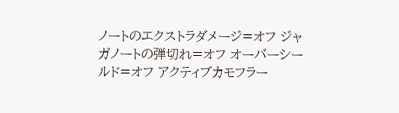ノートのエクストラダメージ=オフ ジャガノートの弾切れ=オフ オーバーシールド=オフ アクティブカモフラー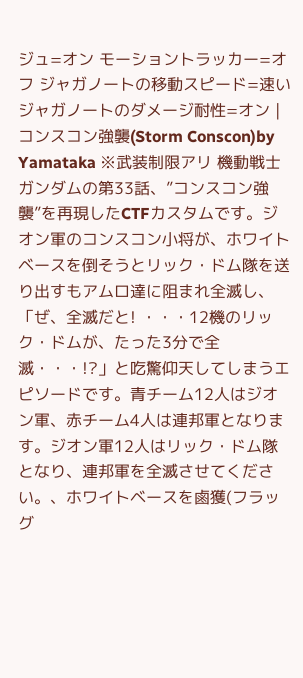ジュ=オン モーショントラッカー=オフ ジャガノートの移動スピード=速い ジャガノートのダメージ耐性=オン |
コンスコン強襲(Storm Conscon)by Yamataka ※武装制限アリ 機動戦士ガンダムの第33話、”コンスコン強襲”を再現したCTFカスタムです。ジオン軍のコンスコン小将が、ホワイトベースを倒そうとリック・ドム隊を送り出すもアムロ達に阻まれ全滅し、「ぜ、全滅だと! ・・・12機のリック・ドムが、たった3分で全滅・・・!?」と吃驚仰天してしまうエピソードです。青チーム12人はジオン軍、赤チーム4人は連邦軍となります。ジオン軍12人はリック・ドム隊となり、連邦軍を全滅させてください。、ホワイトベースを鹵獲(フラッグ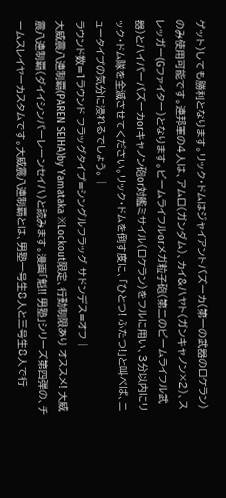ゲット)しても勝利となります。リック・ドムはジャイアントバズーカ(第一の武器のロケラン)のみ使用可能です。連邦軍の4人は、アムロ(ガンダム)、カイ&ハヤト(ガンキャノン×2)、スレッガー(Gファイター)となります。ビームライフルorメガ粒子砲(第二のビームライフル武器)とハイパーバズーカorキャノン砲or対艦ミサイル(ロケラン)をフルに用い、3分以内にリック・ドム隊を全滅させてください。リック・ドムを倒す度に、「ひとつ! ふたつ!」と叫べば、ニュータイプの気分に浸れるでしょう。 |
ラウンド数=1ラウンド フラッグタイプ=シングルフラッグ サドンデス=オフ |
大威震八連制覇(PAREN SEIHA)by Yamataka ※Lockout限定、行動制限あり オススメ! 大威震八連制覇(ダイイシンパーレーンセイハ)と読みます。漫画「魁!! 男塾」シリーズ第四弾の、チームスレイヤーカスタムです。大威震八連制覇とは、男塾一号生8人と三号生8人で行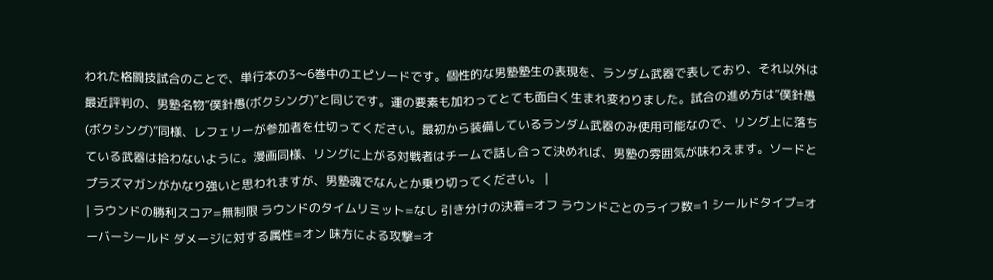われた格闘技試合のことで、単行本の3〜6巻中のエピソードです。個性的な男塾塾生の表現を、ランダム武器で表しており、それ以外は最近評判の、男塾名物”僕針愚(ボクシング)”と同じです。運の要素も加わってとても面白く生まれ変わりました。試合の進め方は”僕針愚(ボクシング)”同様、レフェリーが参加者を仕切ってください。最初から装備しているランダム武器のみ使用可能なので、リング上に落ちている武器は拾わないように。漫画同様、リングに上がる対戦者はチームで話し合って決めれば、男塾の雰囲気が味わえます。ソードとプラズマガンがかなり強いと思われますが、男塾魂でなんとか乗り切ってください。 |
| ラウンドの勝利スコア=無制限 ラウンドのタイムリミット=なし 引き分けの決着=オフ ラウンドごとのライフ数=1 シールドタイプ=オーバーシールド ダメージに対する属性=オン 味方による攻撃=オ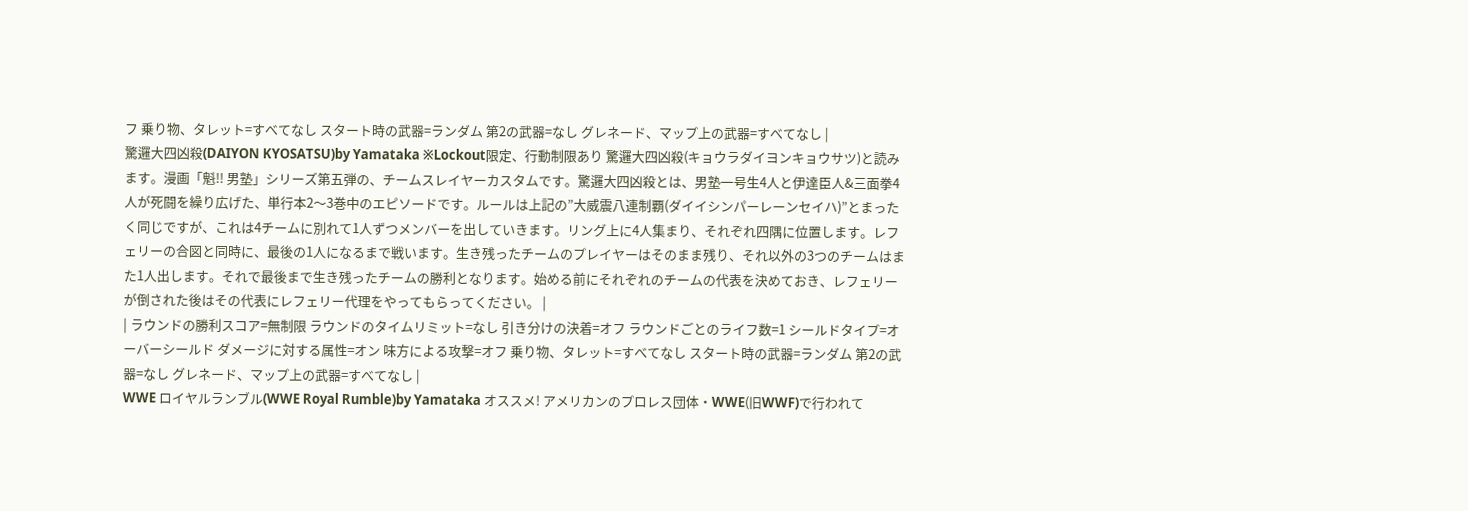フ 乗り物、タレット=すべてなし スタート時の武器=ランダム 第2の武器=なし グレネード、マップ上の武器=すべてなし |
驚邏大四凶殺(DAIYON KYOSATSU)by Yamataka ※Lockout限定、行動制限あり 驚邏大四凶殺(キョウラダイヨンキョウサツ)と読みます。漫画「魁!! 男塾」シリーズ第五弾の、チームスレイヤーカスタムです。驚邏大四凶殺とは、男塾一号生4人と伊達臣人&三面拳4人が死闘を繰り広げた、単行本2〜3巻中のエピソードです。ルールは上記の”大威震八連制覇(ダイイシンパーレーンセイハ)”とまったく同じですが、これは4チームに別れて1人ずつメンバーを出していきます。リング上に4人集まり、それぞれ四隅に位置します。レフェリーの合図と同時に、最後の1人になるまで戦います。生き残ったチームのプレイヤーはそのまま残り、それ以外の3つのチームはまた1人出します。それで最後まで生き残ったチームの勝利となります。始める前にそれぞれのチームの代表を決めておき、レフェリーが倒された後はその代表にレフェリー代理をやってもらってください。 |
| ラウンドの勝利スコア=無制限 ラウンドのタイムリミット=なし 引き分けの決着=オフ ラウンドごとのライフ数=1 シールドタイプ=オーバーシールド ダメージに対する属性=オン 味方による攻撃=オフ 乗り物、タレット=すべてなし スタート時の武器=ランダム 第2の武器=なし グレネード、マップ上の武器=すべてなし |
WWE ロイヤルランブル(WWE Royal Rumble)by Yamataka オススメ! アメリカンのプロレス団体・WWE(旧WWF)で行われて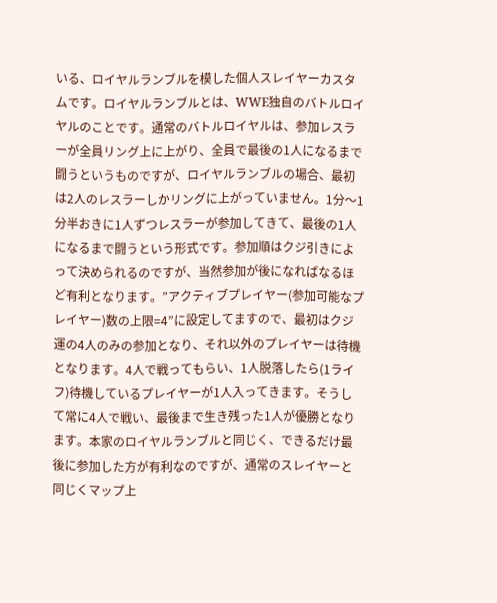いる、ロイヤルランブルを模した個人スレイヤーカスタムです。ロイヤルランブルとは、WWE独自のバトルロイヤルのことです。通常のバトルロイヤルは、参加レスラーが全員リング上に上がり、全員で最後の1人になるまで闘うというものですが、ロイヤルランブルの場合、最初は2人のレスラーしかリングに上がっていません。1分〜1分半おきに1人ずつレスラーが参加してきて、最後の1人になるまで闘うという形式です。参加順はクジ引きによって決められるのですが、当然参加が後になればなるほど有利となります。”アクティブプレイヤー(参加可能なプレイヤー)数の上限=4”に設定してますので、最初はクジ運の4人のみの参加となり、それ以外のプレイヤーは待機となります。4人で戦ってもらい、1人脱落したら(1ライフ)待機しているプレイヤーが1人入ってきます。そうして常に4人で戦い、最後まで生き残った1人が優勝となります。本家のロイヤルランブルと同じく、できるだけ最後に参加した方が有利なのですが、通常のスレイヤーと同じくマップ上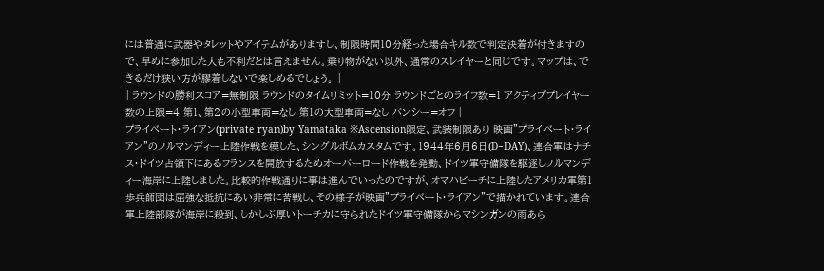には普通に武器やタレットやアイテムがありますし、制限時間10分経った場合キル数で判定決着が付きますので、早めに参加した人も不利だとは言えません。乗り物がない以外、通常のスレイヤーと同じです。マップは、できるだけ狭い方が膠着しないで楽しめるでしょう。 |
| ラウンドの勝利スコア=無制限 ラウンドのタイムリミット=10分 ラウンドごとのライフ数=1 アクティブプレイヤー数の上限=4 第1、第2の小型車両=なし 第1の大型車両=なし バンシー=オフ |
プライベート・ライアン(private ryan)by Yamataka ※Ascension限定、武装制限あり 映画”プライベート・ライアン”のノルマンディー上陸作戦を模した、シングルボムカスタムです。1944年6月6日(D−DAY)、連合軍はナチス・ドイツ占領下にあるフランスを開放するためオーバーロード作戦を発動、ドイツ軍守備隊を駆逐しノルマンディー海岸に上陸しました。比較的作戦通りに事は進んでいったのですが、オマハビーチに上陸したアメリカ軍第1歩兵師団は屈強な抵抗にあい非常に苦戦し、その様子が映画”プライベート・ライアン”で描かれています。連合軍上陸部隊が海岸に殺到、しかしぶ厚いトーチカに守られたドイツ軍守備隊からマシンガンの雨あら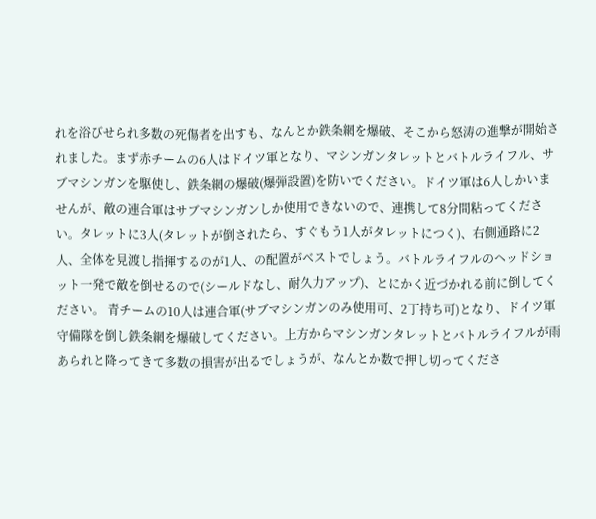れを浴びせられ多数の死傷者を出すも、なんとか鉄条網を爆破、そこから怒涛の進撃が開始されました。まず赤チームの6人はドイツ軍となり、マシンガンタレットとバトルライフル、サブマシンガンを駆使し、鉄条網の爆破(爆弾設置)を防いでください。ドイツ軍は6人しかいませんが、敵の連合軍はサブマシンガンしか使用できないので、連携して8分間粘ってください。タレットに3人(タレットが倒されたら、すぐもう1人がタレットにつく)、右側通路に2人、全体を見渡し指揮するのが1人、の配置がベストでしょう。バトルライフルのヘッドショット一発で敵を倒せるので(シールドなし、耐久力アップ)、とにかく近づかれる前に倒してください。 青チームの10人は連合軍(サブマシンガンのみ使用可、2丁持ち可)となり、ドイツ軍守備隊を倒し鉄条網を爆破してください。上方からマシンガンタレットとバトルライフルが雨あられと降ってきて多数の損害が出るでしょうが、なんとか数で押し切ってくださ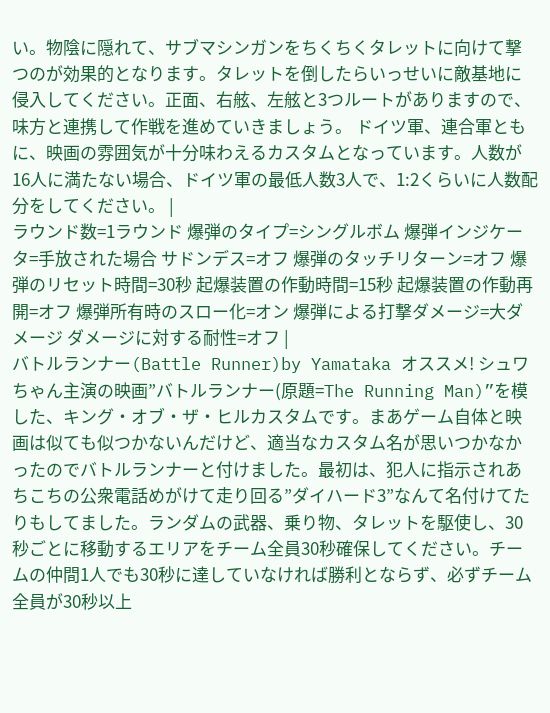い。物陰に隠れて、サブマシンガンをちくちくタレットに向けて撃つのが効果的となります。タレットを倒したらいっせいに敵基地に侵入してください。正面、右舷、左舷と3つルートがありますので、味方と連携して作戦を進めていきましょう。 ドイツ軍、連合軍ともに、映画の雰囲気が十分味わえるカスタムとなっています。人数が16人に満たない場合、ドイツ軍の最低人数3人で、1:2くらいに人数配分をしてください。 |
ラウンド数=1ラウンド 爆弾のタイプ=シングルボム 爆弾インジケータ=手放された場合 サドンデス=オフ 爆弾のタッチリターン=オフ 爆弾のリセット時間=30秒 起爆装置の作動時間=15秒 起爆装置の作動再開=オフ 爆弾所有時のスロー化=オン 爆弾による打撃ダメージ=大ダメージ ダメージに対する耐性=オフ |
バトルランナー(Battle Runner)by Yamataka オススメ! シュワちゃん主演の映画”バトルランナー(原題=The Running Man)”を模した、キング・オブ・ザ・ヒルカスタムです。まあゲーム自体と映画は似ても似つかないんだけど、適当なカスタム名が思いつかなかったのでバトルランナーと付けました。最初は、犯人に指示されあちこちの公衆電話めがけて走り回る”ダイハード3”なんて名付けてたりもしてました。ランダムの武器、乗り物、タレットを駆使し、30秒ごとに移動するエリアをチーム全員30秒確保してください。チームの仲間1人でも30秒に達していなければ勝利とならず、必ずチーム全員が30秒以上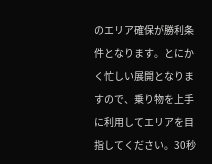のエリア確保が勝利条件となります。とにかく忙しい展開となりますので、乗り物を上手に利用してエリアを目指してください。30秒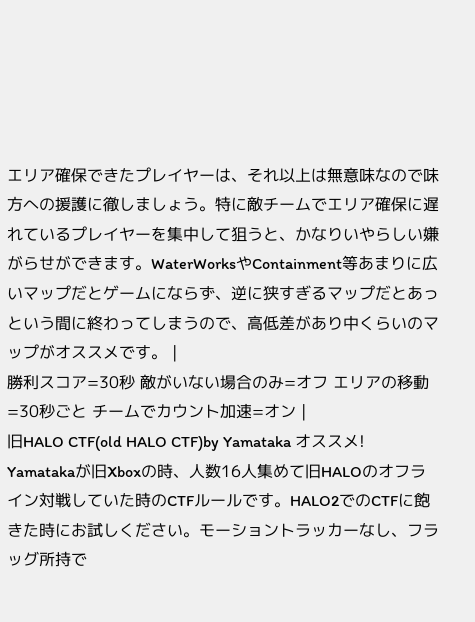エリア確保できたプレイヤーは、それ以上は無意味なので味方への援護に徹しましょう。特に敵チームでエリア確保に遅れているプレイヤーを集中して狙うと、かなりいやらしい嫌がらせができます。WaterWorksやContainment等あまりに広いマップだとゲームにならず、逆に狭すぎるマップだとあっという間に終わってしまうので、高低差があり中くらいのマップがオススメです。 |
勝利スコア=30秒 敵がいない場合のみ=オフ エリアの移動=30秒ごと チームでカウント加速=オン |
旧HALO CTF(old HALO CTF)by Yamataka オススメ! Yamatakaが旧Xboxの時、人数16人集めて旧HALOのオフライン対戦していた時のCTFルールです。HALO2でのCTFに飽きた時にお試しください。モーショントラッカーなし、フラッグ所持で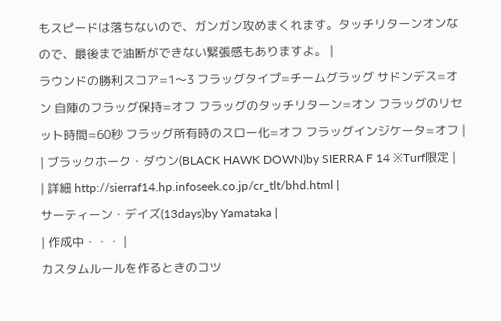もスピードは落ちないので、ガンガン攻めまくれます。タッチリターンオンなので、最後まで油断ができない緊張感もありますよ。 |
ラウンドの勝利スコア=1〜3 フラッグタイプ=チームグラッグ サドンデス=オン 自陣のフラッグ保持=オフ フラッグのタッチリターン=オン フラッグのリセット時間=60秒 フラッグ所有時のスロー化=オフ フラッグインジケータ=オフ |
| ブラックホーク・ダウン(BLACK HAWK DOWN)by SIERRA F 14 ※Turf限定 |
| 詳細 http://sierraf14.hp.infoseek.co.jp/cr_tlt/bhd.html |
サーティーン・デイズ(13days)by Yamataka |
| 作成中・・・ |
カスタムルールを作るときのコツ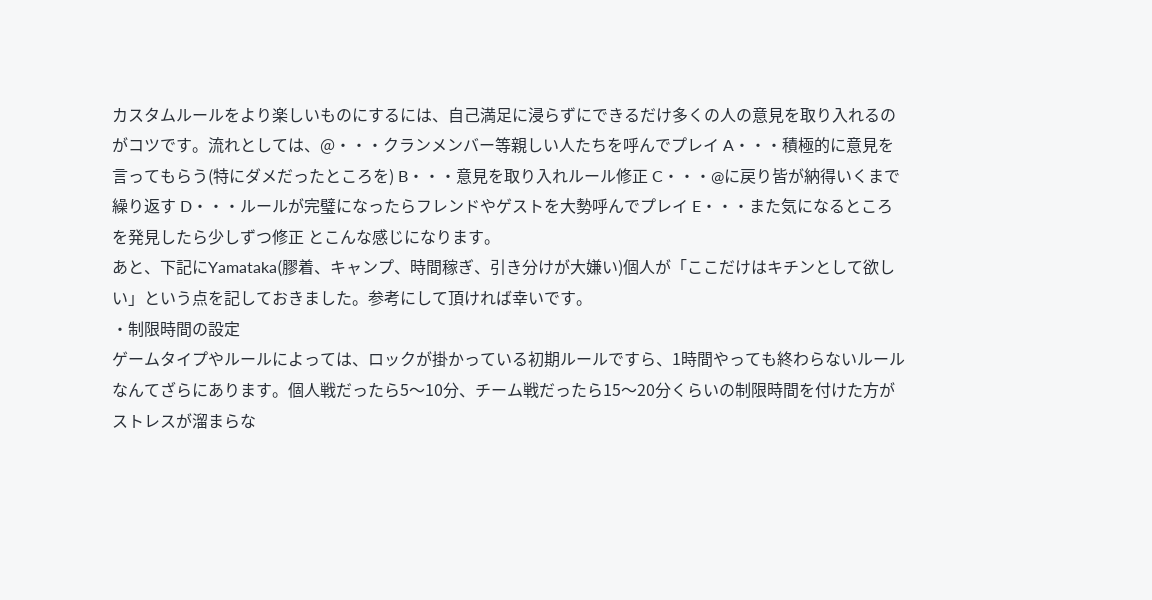カスタムルールをより楽しいものにするには、自己満足に浸らずにできるだけ多くの人の意見を取り入れるのがコツです。流れとしては、@・・・クランメンバー等親しい人たちを呼んでプレイ A・・・積極的に意見を言ってもらう(特にダメだったところを) B・・・意見を取り入れルール修正 C・・・@に戻り皆が納得いくまで繰り返す D・・・ルールが完璧になったらフレンドやゲストを大勢呼んでプレイ E・・・また気になるところを発見したら少しずつ修正 とこんな感じになります。
あと、下記にYamataka(膠着、キャンプ、時間稼ぎ、引き分けが大嫌い)個人が「ここだけはキチンとして欲しい」という点を記しておきました。参考にして頂ければ幸いです。
・制限時間の設定
ゲームタイプやルールによっては、ロックが掛かっている初期ルールですら、1時間やっても終わらないルールなんてざらにあります。個人戦だったら5〜10分、チーム戦だったら15〜20分くらいの制限時間を付けた方がストレスが溜まらな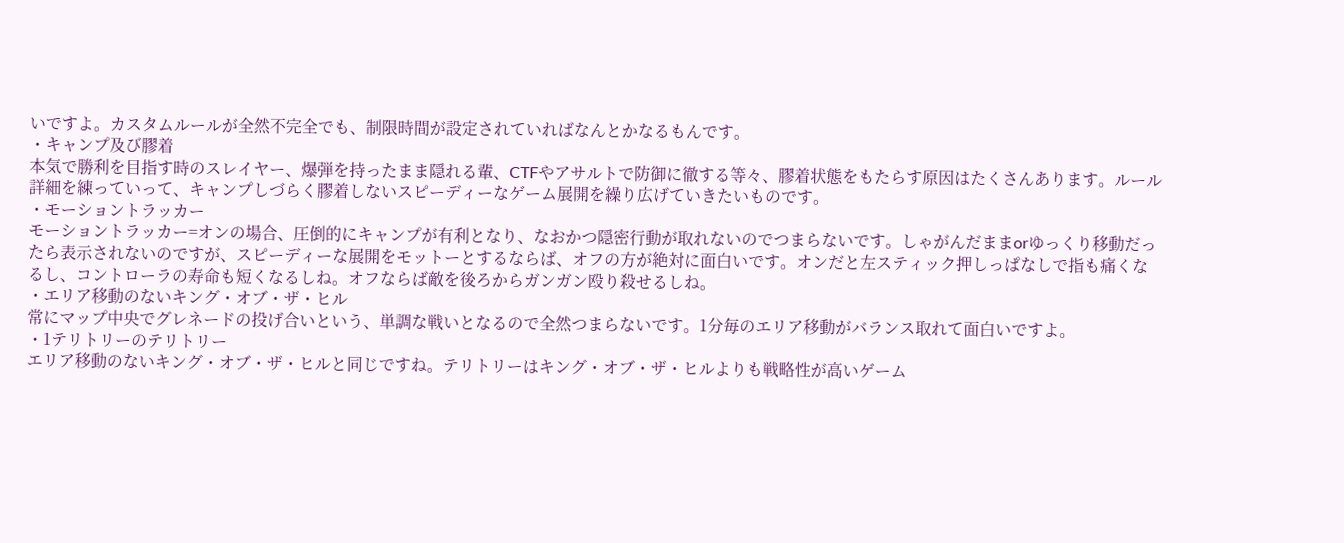いですよ。カスタムルールが全然不完全でも、制限時間が設定されていればなんとかなるもんです。
・キャンプ及び膠着
本気で勝利を目指す時のスレイヤー、爆弾を持ったまま隠れる輩、CTFやアサルトで防御に徹する等々、膠着状態をもたらす原因はたくさんあります。ルール詳細を練っていって、キャンプしづらく膠着しないスピーディーなゲーム展開を繰り広げていきたいものです。
・モーショントラッカー
モーショントラッカー=オンの場合、圧倒的にキャンプが有利となり、なおかつ隠密行動が取れないのでつまらないです。しゃがんだままorゆっくり移動だったら表示されないのですが、スピーディーな展開をモットーとするならば、オフの方が絶対に面白いです。オンだと左スティック押しっぱなしで指も痛くなるし、コントローラの寿命も短くなるしね。オフならば敵を後ろからガンガン殴り殺せるしね。
・エリア移動のないキング・オブ・ザ・ヒル
常にマップ中央でグレネードの投げ合いという、単調な戦いとなるので全然つまらないです。1分毎のエリア移動がバランス取れて面白いですよ。
・1テリトリーのテリトリー
エリア移動のないキング・オブ・ザ・ヒルと同じですね。テリトリーはキング・オブ・ザ・ヒルよりも戦略性が高いゲーム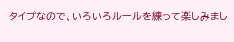タイプなので、いろいろルールを練って楽しみまし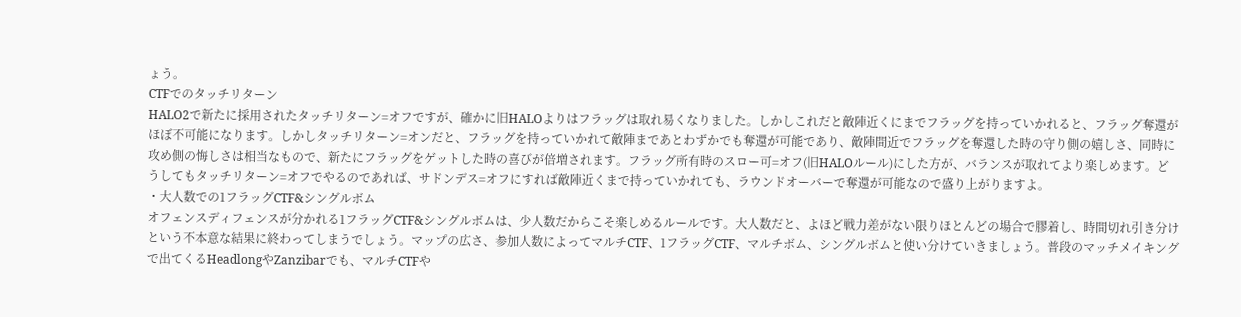ょう。
CTFでのタッチリターン
HALO2で新たに採用されたタッチリターン=オフですが、確かに旧HALOよりはフラッグは取れ易くなりました。しかしこれだと敵陣近くにまでフラッグを持っていかれると、フラッグ奪還がほぼ不可能になります。しかしタッチリターン=オンだと、フラッグを持っていかれて敵陣まであとわずかでも奪還が可能であり、敵陣間近でフラッグを奪還した時の守り側の嬉しさ、同時に攻め側の悔しさは相当なもので、新たにフラッグをゲットした時の喜びが倍増されます。フラッグ所有時のスロー可=オフ(旧HALOルール)にした方が、バランスが取れてより楽しめます。どうしてもタッチリターン=オフでやるのであれば、サドンデス=オフにすれば敵陣近くまで持っていかれても、ラウンドオーバーで奪還が可能なので盛り上がりますよ。
・大人数での1フラッグCTF&シングルボム
オフェンスディフェンスが分かれる1フラッグCTF&シングルボムは、少人数だからこそ楽しめるルールです。大人数だと、よほど戦力差がない限りほとんどの場合で膠着し、時間切れ引き分けという不本意な結果に終わってしまうでしょう。マップの広さ、参加人数によってマルチCTF、1フラッグCTF、マルチボム、シングルボムと使い分けていきましょう。普段のマッチメイキングで出てくるHeadlongやZanzibarでも、マルチCTFや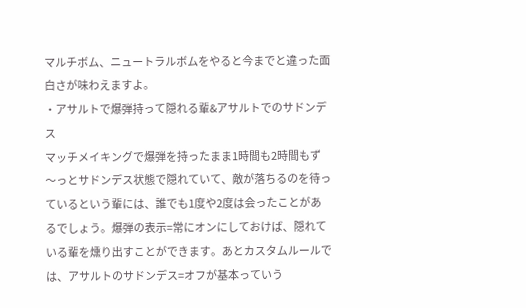マルチボム、ニュートラルボムをやると今までと違った面白さが味わえますよ。
・アサルトで爆弾持って隠れる輩&アサルトでのサドンデス
マッチメイキングで爆弾を持ったまま1時間も2時間もず〜っとサドンデス状態で隠れていて、敵が落ちるのを待っているという輩には、誰でも1度や2度は会ったことがあるでしょう。爆弾の表示=常にオンにしておけば、隠れている輩を燻り出すことができます。あとカスタムルールでは、アサルトのサドンデス=オフが基本っていう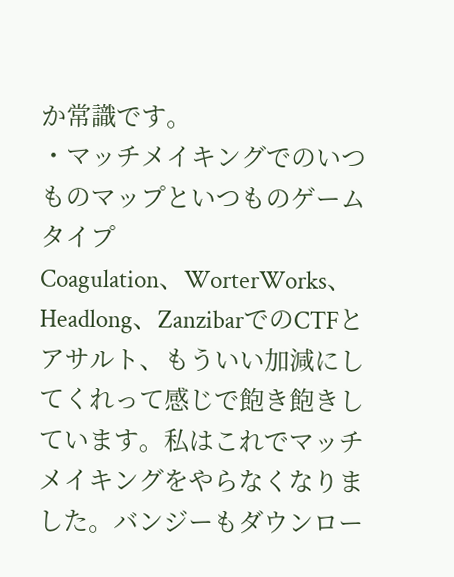か常識です。
・マッチメイキングでのいつものマップといつものゲームタイプ
Coagulation、WorterWorks、Headlong、ZanzibarでのCTFとアサルト、もういい加減にしてくれって感じで飽き飽きしています。私はこれでマッチメイキングをやらなくなりました。バンジーもダウンロー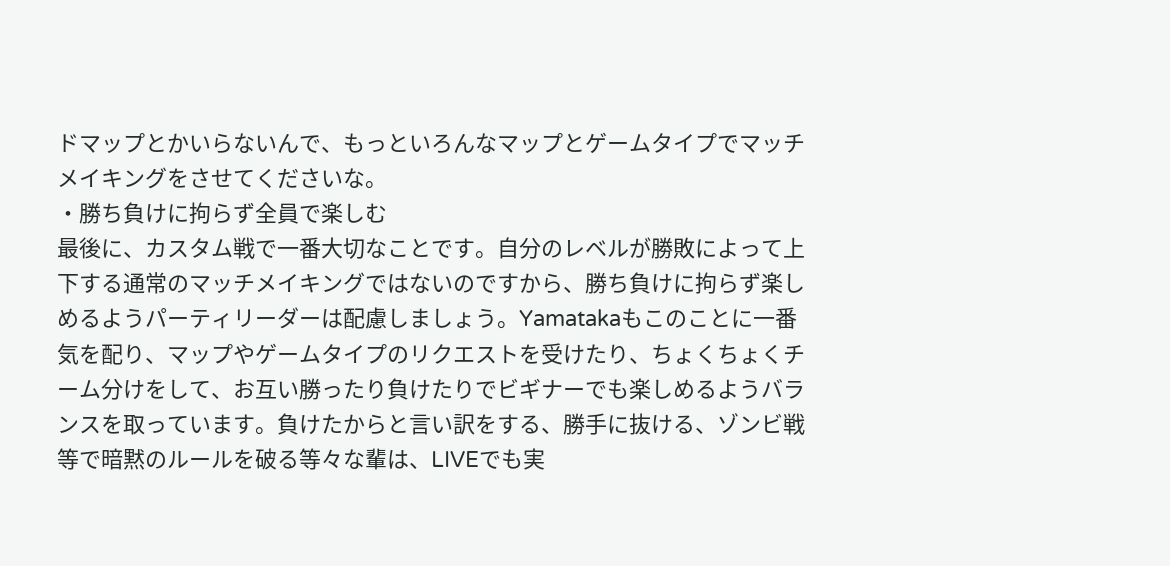ドマップとかいらないんで、もっといろんなマップとゲームタイプでマッチメイキングをさせてくださいな。
・勝ち負けに拘らず全員で楽しむ
最後に、カスタム戦で一番大切なことです。自分のレベルが勝敗によって上下する通常のマッチメイキングではないのですから、勝ち負けに拘らず楽しめるようパーティリーダーは配慮しましょう。Yamatakaもこのことに一番気を配り、マップやゲームタイプのリクエストを受けたり、ちょくちょくチーム分けをして、お互い勝ったり負けたりでビギナーでも楽しめるようバランスを取っています。負けたからと言い訳をする、勝手に抜ける、ゾンビ戦等で暗黙のルールを破る等々な輩は、LIVEでも実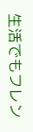生活でもフレン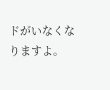ドがいなくなりますよ。